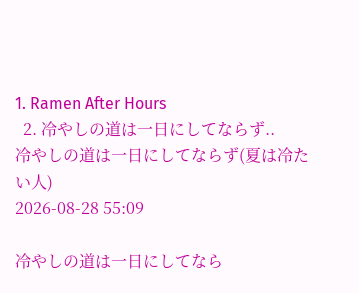1. Ramen After Hours
  2. 冷やしの道は一日にしてならず..
冷やしの道は一日にしてならず(夏は冷たい人)
2026-08-28 55:09

冷やしの道は一日にしてなら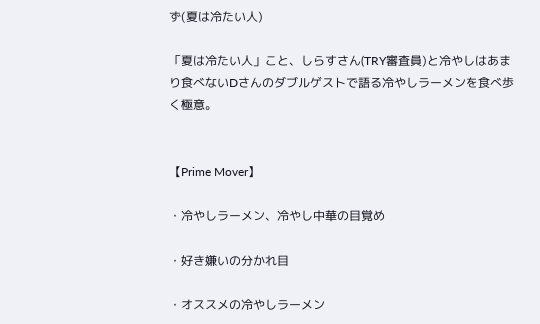ず(夏は冷たい人)

「夏は冷たい人」こと、しらすさん(TRY審査員)と冷やしはあまり食べないDさんのダブルゲストで語る冷やしラーメンを食べ歩く極意。


【Prime Mover】

・冷やしラーメン、冷やし中華の目覚め

・好き嫌いの分かれ目

・オススメの冷やしラーメン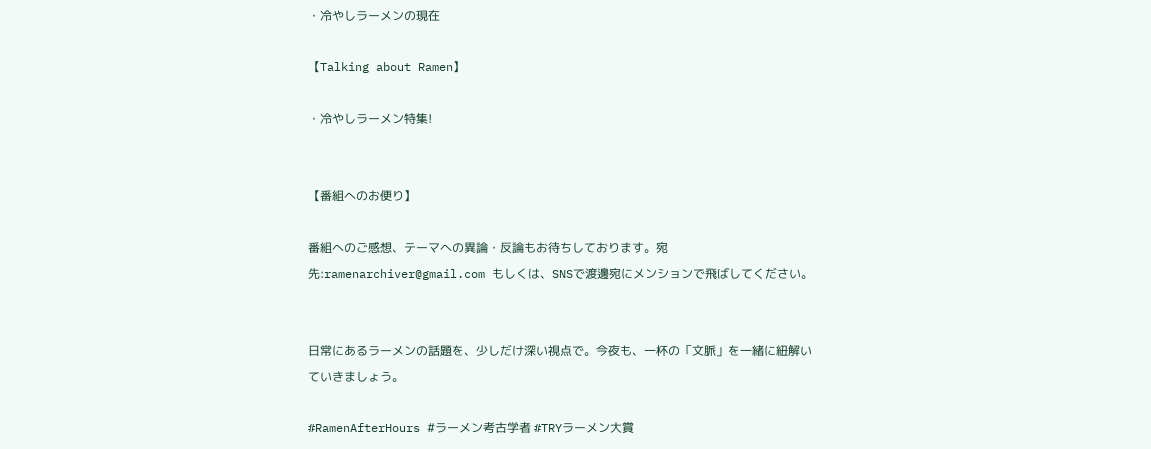・冷やしラーメンの現在

【Talking about Ramen】

・冷やしラーメン特集!


【番組へのお便り】

番組へのご感想、テーマへの異論・反論もお待ちしております。宛先:ramenarchiver@gmail.com もしくは、SNSで渡邊宛にメンションで飛ばしてください。


日常にあるラーメンの話題を、少しだけ深い視点で。今夜も、一杯の「文脈」を一緒に紐解いていきましょう。

#RamenAfterHours #ラーメン考古学者 #TRYラーメン大賞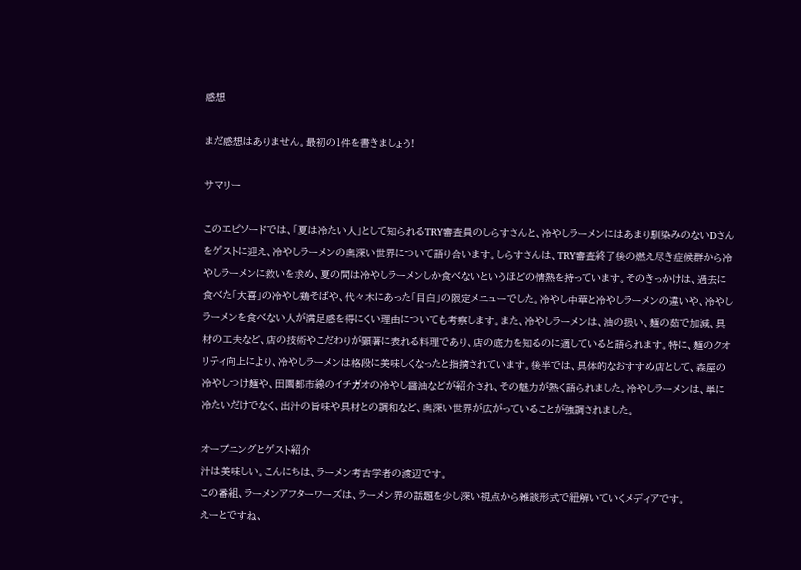感想

まだ感想はありません。最初の1件を書きましょう!

サマリー

このエピソードでは、「夏は冷たい人」として知られるTRY審査員のしらすさんと、冷やしラーメンにはあまり馴染みのないDさんをゲストに迎え、冷やしラーメンの奥深い世界について語り合います。しらすさんは、TRY審査終了後の燃え尽き症候群から冷やしラーメンに救いを求め、夏の間は冷やしラーメンしか食べないというほどの情熱を持っています。そのきっかけは、過去に食べた「大喜」の冷やし鶏そばや、代々木にあった「目白」の限定メニューでした。冷やし中華と冷やしラーメンの違いや、冷やしラーメンを食べない人が満足感を得にくい理由についても考察します。また、冷やしラーメンは、油の扱い、麺の茹で加減、具材の工夫など、店の技術やこだわりが顕著に表れる料理であり、店の底力を知るのに適していると語られます。特に、麺のクオリティ向上により、冷やしラーメンは格段に美味しくなったと指摘されています。後半では、具体的なおすすめ店として、森屋の冷やしつけ麺や、田園都市線のイチガオの冷やし醤油などが紹介され、その魅力が熱く語られました。冷やしラーメンは、単に冷たいだけでなく、出汁の旨味や具材との調和など、奥深い世界が広がっていることが強調されました。

オープニングとゲスト紹介
汁は美味しい。こんにちは、ラーメン考古学者の渡辺です。
この番組、ラーメンアフターワーズは、ラーメン界の話題を少し深い視点から雑談形式で紐解いていくメディアです。
えーとですね、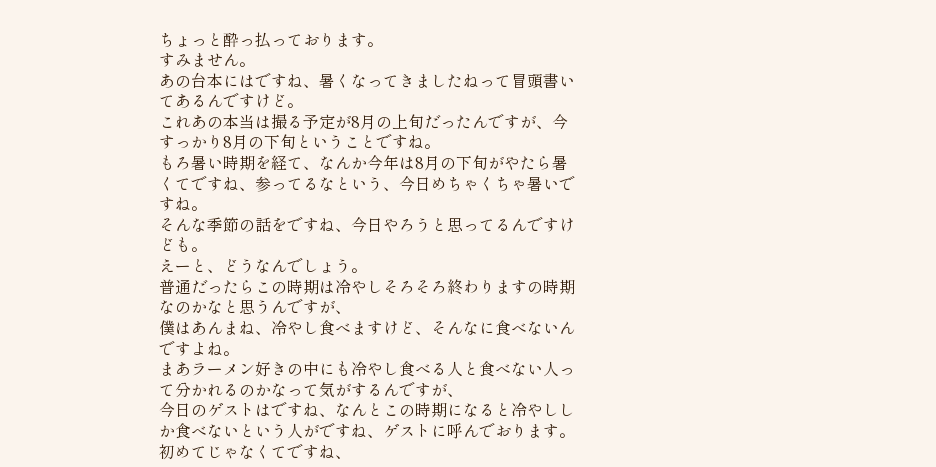ちょっと酔っ払っております。
すみません。
あの台本にはですね、暑くなってきましたねって冒頭書いてあるんですけど。
これあの本当は撮る予定が8月の上旬だったんですが、今すっかり8月の下旬ということですね。
もろ暑い時期を経て、なんか今年は8月の下旬がやたら暑くてですね、参ってるなという、今日めちゃくちゃ暑いですね。
そんな季節の話をですね、今日やろうと思ってるんですけども。
えーと、どうなんでしょう。
普通だったらこの時期は冷やしそろそろ終わりますの時期なのかなと思うんですが、
僕はあんまね、冷やし食べますけど、そんなに食べないんですよね。
まあラーメン好きの中にも冷やし食べる人と食べない人って分かれるのかなって気がするんですが、
今日のゲストはですね、なんとこの時期になると冷やししか食べないという人がですね、ゲストに呼んでおります。
初めてじゃなくてですね、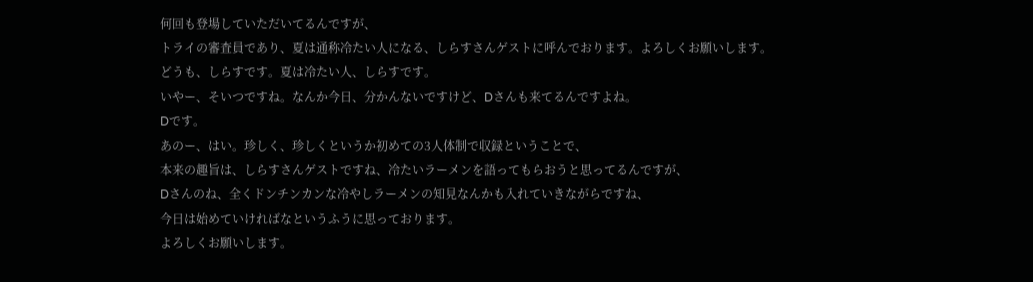何回も登場していただいてるんですが、
トライの審査員であり、夏は通称冷たい人になる、しらすさんゲストに呼んでおります。よろしくお願いします。
どうも、しらすです。夏は冷たい人、しらすです。
いやー、そいつですね。なんか今日、分かんないですけど、Dさんも来てるんですよね。
Dです。
あのー、はい。珍しく、珍しくというか初めての3人体制で収録ということで、
本来の趣旨は、しらすさんゲストですね、冷たいラーメンを語ってもらおうと思ってるんですが、
Dさんのね、全くドンチンカンな冷やしラーメンの知見なんかも入れていきながらですね、
今日は始めていければなというふうに思っております。
よろしくお願いします。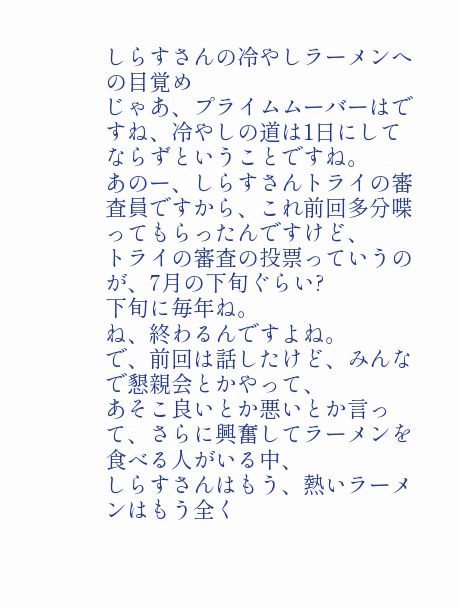しらすさんの冷やしラーメンへの目覚め
じゃあ、プライムムーバーはですね、冷やしの道は1日にしてならずということですね。
あのー、しらすさんトライの審査員ですから、これ前回多分喋ってもらったんですけど、
トライの審査の投票っていうのが、7月の下旬ぐらい?
下旬に毎年ね。
ね、終わるんですよね。
で、前回は話したけど、みんなで懇親会とかやって、
あそこ良いとか悪いとか言って、さらに興奮してラーメンを食べる人がいる中、
しらすさんはもう、熱いラーメンはもう全く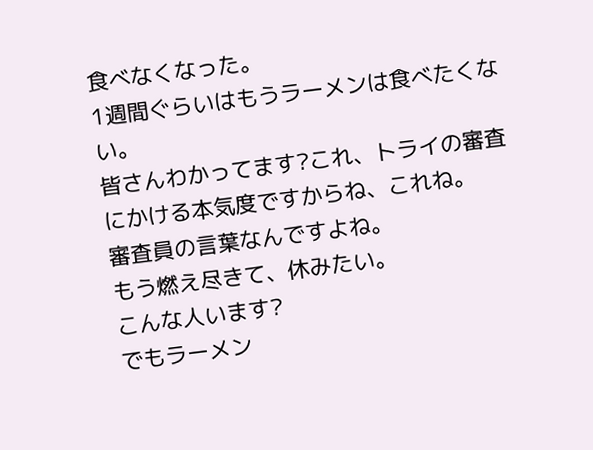食べなくなった。
1週間ぐらいはもうラーメンは食べたくない。
皆さんわかってます?これ、トライの審査にかける本気度ですからね、これね。
審査員の言葉なんですよね。
もう燃え尽きて、休みたい。
こんな人います?
でもラーメン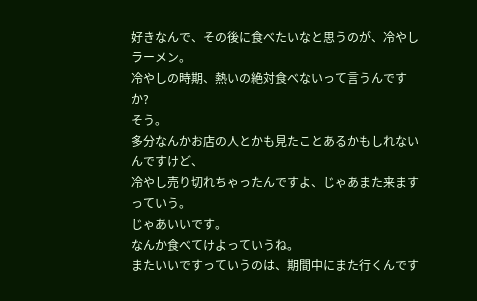好きなんで、その後に食べたいなと思うのが、冷やしラーメン。
冷やしの時期、熱いの絶対食べないって言うんですか?
そう。
多分なんかお店の人とかも見たことあるかもしれないんですけど、
冷やし売り切れちゃったんですよ、じゃあまた来ますっていう。
じゃあいいです。
なんか食べてけよっていうね。
またいいですっていうのは、期間中にまた行くんです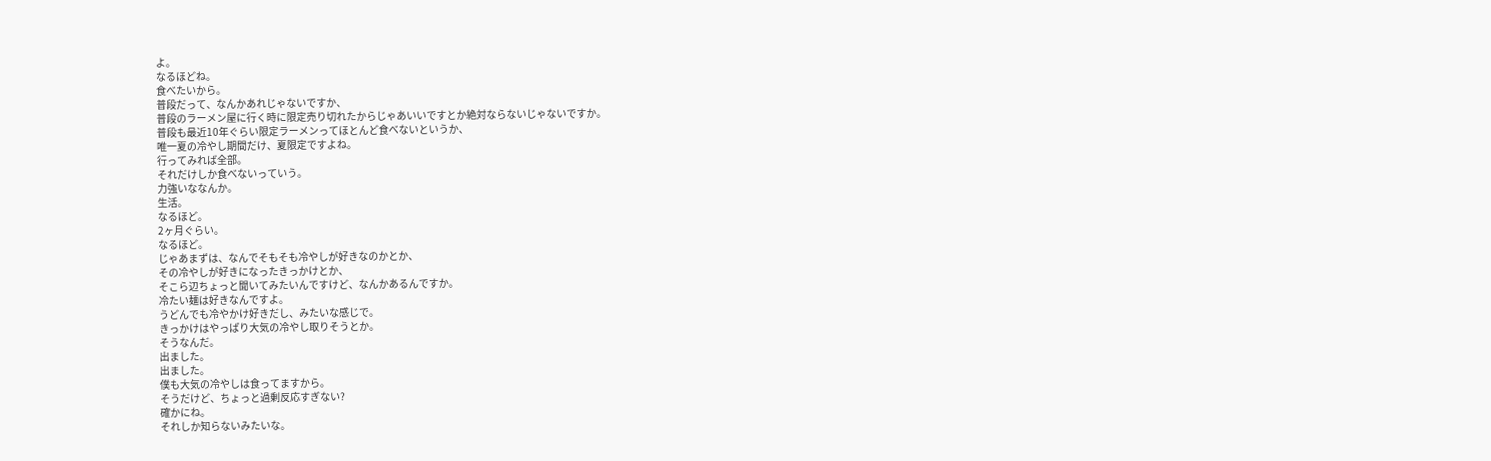よ。
なるほどね。
食べたいから。
普段だって、なんかあれじゃないですか、
普段のラーメン屋に行く時に限定売り切れたからじゃあいいですとか絶対ならないじゃないですか。
普段も最近10年ぐらい限定ラーメンってほとんど食べないというか、
唯一夏の冷やし期間だけ、夏限定ですよね。
行ってみれば全部。
それだけしか食べないっていう。
力強いななんか。
生活。
なるほど。
2ヶ月ぐらい。
なるほど。
じゃあまずは、なんでそもそも冷やしが好きなのかとか、
その冷やしが好きになったきっかけとか、
そこら辺ちょっと聞いてみたいんですけど、なんかあるんですか。
冷たい麺は好きなんですよ。
うどんでも冷やかけ好きだし、みたいな感じで。
きっかけはやっぱり大気の冷やし取りそうとか。
そうなんだ。
出ました。
出ました。
僕も大気の冷やしは食ってますから。
そうだけど、ちょっと過剰反応すぎない?
確かにね。
それしか知らないみたいな。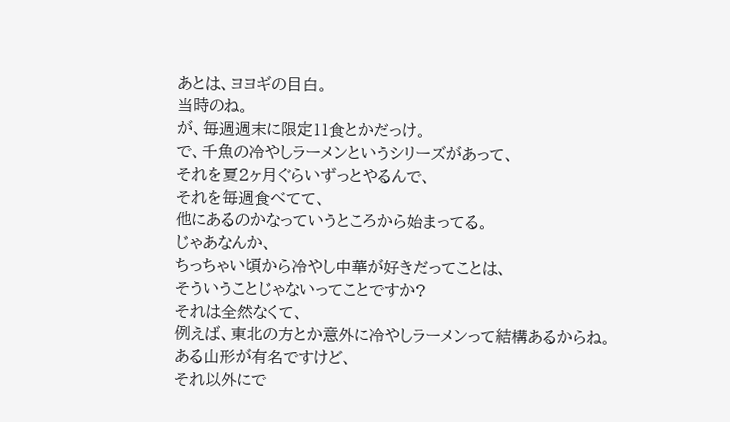あとは、ヨヨギの目白。
当時のね。
が、毎週週末に限定11食とかだっけ。
で、千魚の冷やしラーメンというシリーズがあって、
それを夏2ヶ月ぐらいずっとやるんで、
それを毎週食べてて、
他にあるのかなっていうところから始まってる。
じゃあなんか、
ちっちゃい頃から冷やし中華が好きだってことは、
そういうことじゃないってことですか?
それは全然なくて、
例えば、東北の方とか意外に冷やしラーメンって結構あるからね。
ある山形が有名ですけど、
それ以外にで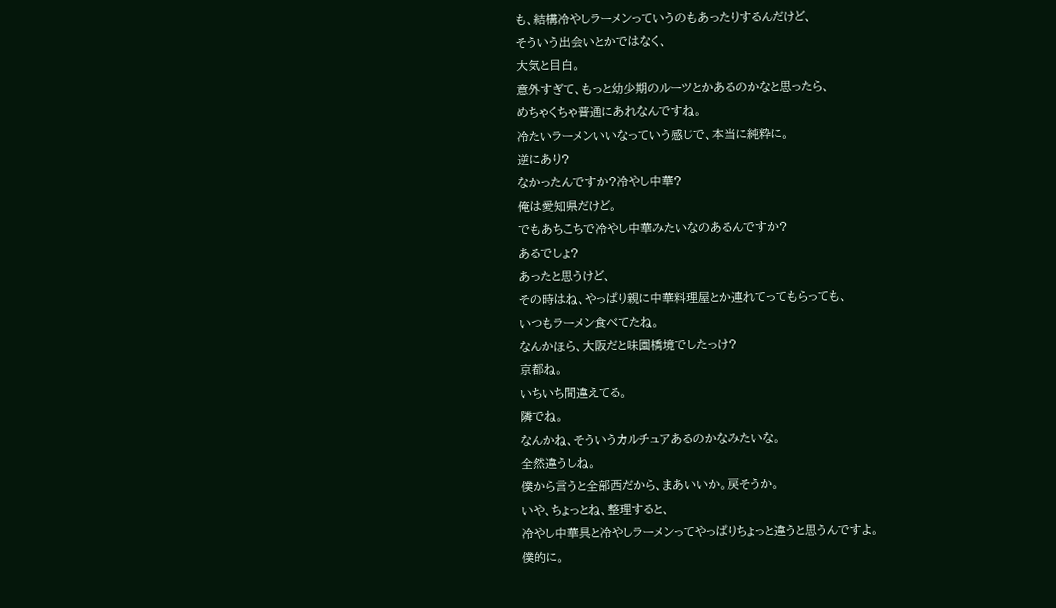も、結構冷やしラーメンっていうのもあったりするんだけど、
そういう出会いとかではなく、
大気と目白。
意外すぎて、もっと幼少期のルーツとかあるのかなと思ったら、
めちゃくちゃ普通にあれなんですね。
冷たいラーメンいいなっていう感じで、本当に純粋に。
逆にあり?
なかったんですか?冷やし中華?
俺は愛知県だけど。
でもあちこちで冷やし中華みたいなのあるんですか?
あるでしょ?
あったと思うけど、
その時はね、やっぱり親に中華料理屋とか連れてってもらっても、
いつもラーメン食べてたね。
なんかほら、大阪だと味園橋境でしたっけ?
京都ね。
いちいち間違えてる。
隣でね。
なんかね、そういうカルチュアあるのかなみたいな。
全然違うしね。
僕から言うと全部西だから、まあいいか。戻そうか。
いや、ちょっとね、整理すると、
冷やし中華具と冷やしラーメンってやっぱりちょっと違うと思うんですよ。
僕的に。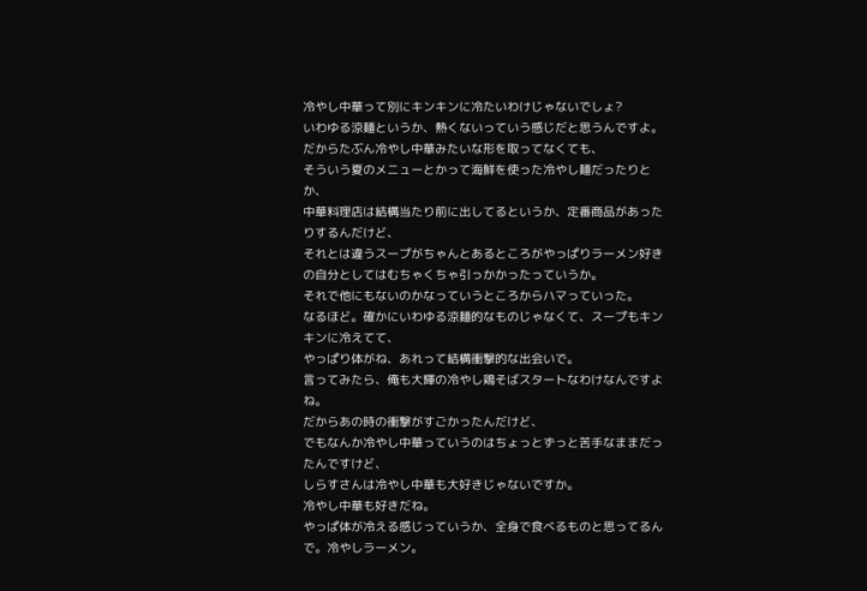冷やし中華って別にキンキンに冷たいわけじゃないでしょ?
いわゆる涼麺というか、熱くないっていう感じだと思うんですよ。
だからたぶん冷やし中華みたいな形を取ってなくても、
そういう夏のメニューとかって海鮮を使った冷やし麺だったりとか、
中華料理店は結構当たり前に出してるというか、定番商品があったりするんだけど、
それとは違うスープがちゃんとあるところがやっぱりラーメン好きの自分としてはむちゃくちゃ引っかかったっていうか。
それで他にもないのかなっていうところからハマっていった。
なるほど。確かにいわゆる涼麺的なものじゃなくて、スープもキンキンに冷えてて、
やっぱり体がね、あれって結構衝撃的な出会いで。
言ってみたら、俺も大輝の冷やし鶏そばスタートなわけなんですよね。
だからあの時の衝撃がすごかったんだけど、
でもなんか冷やし中華っていうのはちょっとずっと苦手なままだったんですけど、
しらすさんは冷やし中華も大好きじゃないですか。
冷やし中華も好きだね。
やっぱ体が冷える感じっていうか、全身で食べるものと思ってるんで。冷やしラーメン。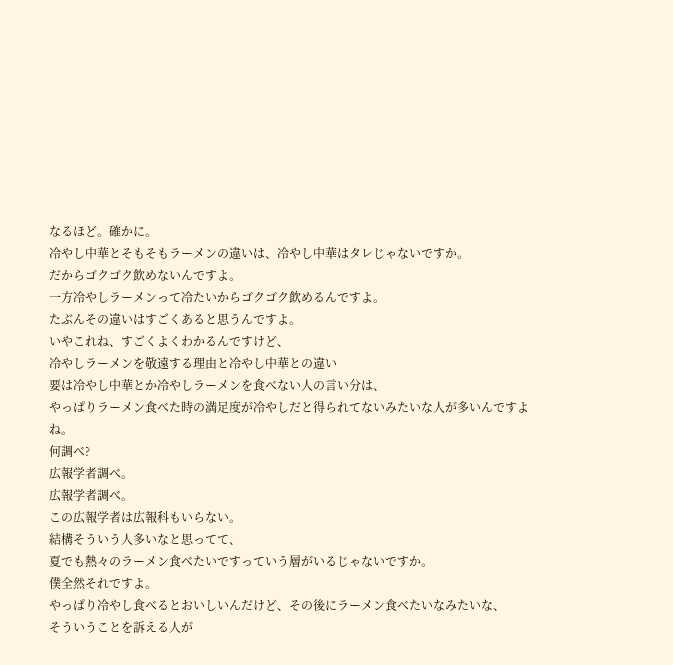なるほど。確かに。
冷やし中華とそもそもラーメンの違いは、冷やし中華はタレじゃないですか。
だからゴクゴク飲めないんですよ。
一方冷やしラーメンって冷たいからゴクゴク飲めるんですよ。
たぶんその違いはすごくあると思うんですよ。
いやこれね、すごくよくわかるんですけど、
冷やしラーメンを敬遠する理由と冷やし中華との違い
要は冷やし中華とか冷やしラーメンを食べない人の言い分は、
やっぱりラーメン食べた時の満足度が冷やしだと得られてないみたいな人が多いんですよね。
何調べ?
広報学者調べ。
広報学者調べ。
この広報学者は広報科もいらない。
結構そういう人多いなと思ってて、
夏でも熱々のラーメン食べたいですっていう層がいるじゃないですか。
僕全然それですよ。
やっぱり冷やし食べるとおいしいんだけど、その後にラーメン食べたいなみたいな、
そういうことを訴える人が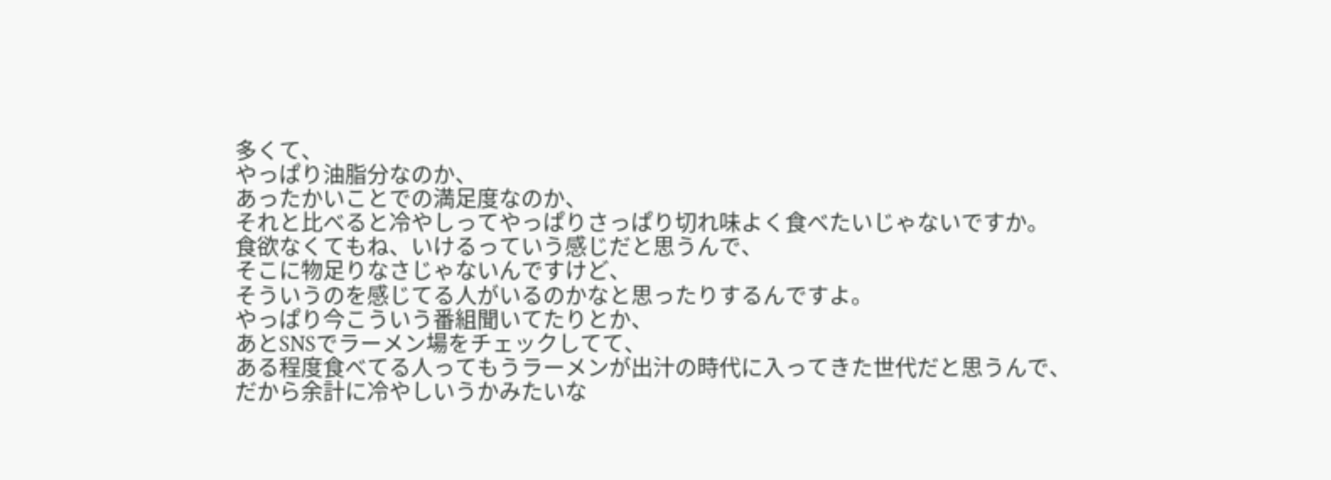多くて、
やっぱり油脂分なのか、
あったかいことでの満足度なのか、
それと比べると冷やしってやっぱりさっぱり切れ味よく食べたいじゃないですか。
食欲なくてもね、いけるっていう感じだと思うんで、
そこに物足りなさじゃないんですけど、
そういうのを感じてる人がいるのかなと思ったりするんですよ。
やっぱり今こういう番組聞いてたりとか、
あとSNSでラーメン場をチェックしてて、
ある程度食べてる人ってもうラーメンが出汁の時代に入ってきた世代だと思うんで、
だから余計に冷やしいうかみたいな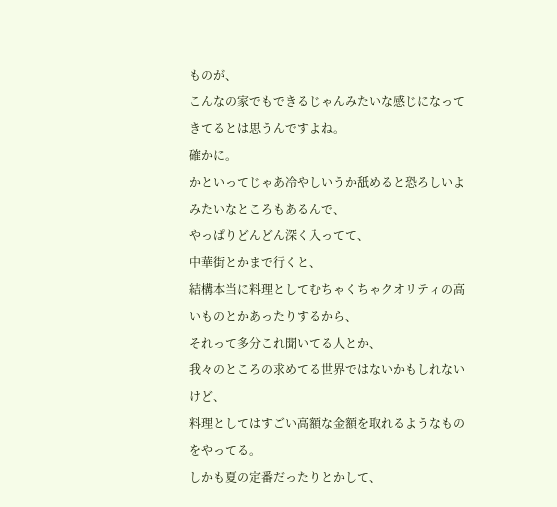ものが、
こんなの家でもできるじゃんみたいな感じになってきてるとは思うんですよね。
確かに。
かといってじゃあ冷やしいうか舐めると恐ろしいよみたいなところもあるんで、
やっぱりどんどん深く入ってて、
中華街とかまで行くと、
結構本当に料理としてむちゃくちゃクオリティの高いものとかあったりするから、
それって多分これ聞いてる人とか、
我々のところの求めてる世界ではないかもしれないけど、
料理としてはすごい高額な金額を取れるようなものをやってる。
しかも夏の定番だったりとかして、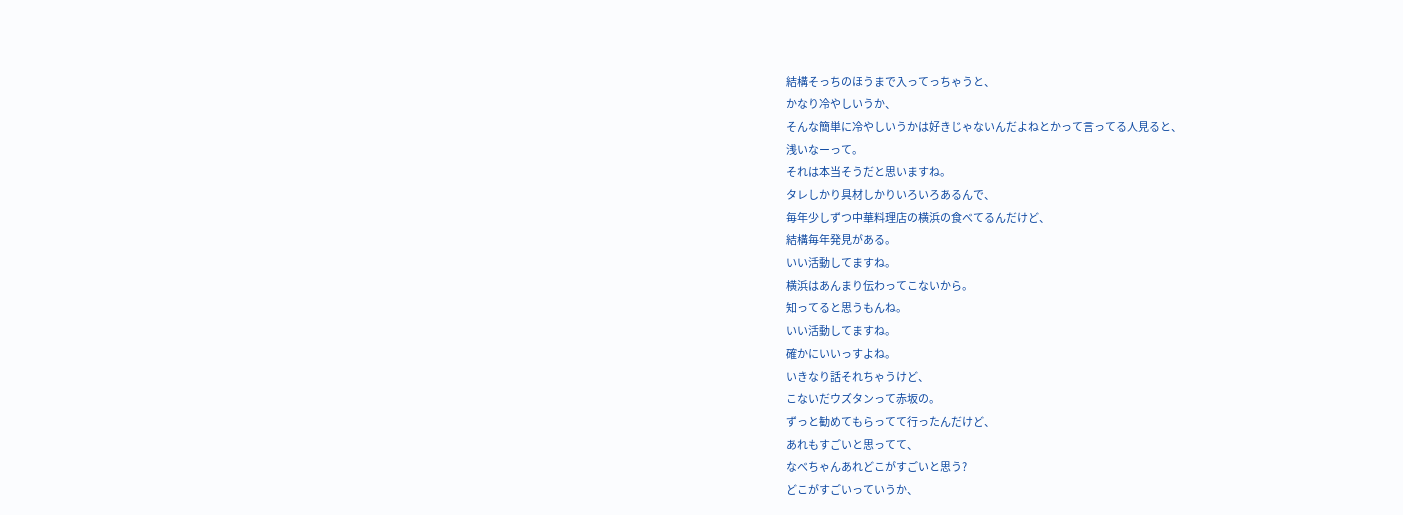結構そっちのほうまで入ってっちゃうと、
かなり冷やしいうか、
そんな簡単に冷やしいうかは好きじゃないんだよねとかって言ってる人見ると、
浅いなーって。
それは本当そうだと思いますね。
タレしかり具材しかりいろいろあるんで、
毎年少しずつ中華料理店の横浜の食べてるんだけど、
結構毎年発見がある。
いい活動してますね。
横浜はあんまり伝わってこないから。
知ってると思うもんね。
いい活動してますね。
確かにいいっすよね。
いきなり話それちゃうけど、
こないだウズタンって赤坂の。
ずっと勧めてもらってて行ったんだけど、
あれもすごいと思ってて、
なべちゃんあれどこがすごいと思う?
どこがすごいっていうか、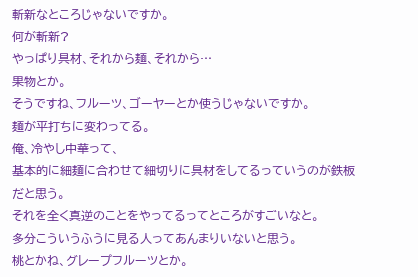斬新なところじゃないですか。
何が斬新?
やっぱり具材、それから麺、それから…
果物とか。
そうですね、フルーツ、ゴーヤーとか使うじゃないですか。
麺が平打ちに変わってる。
俺、冷やし中華って、
基本的に細麺に合わせて細切りに具材をしてるっていうのが鉄板だと思う。
それを全く真逆のことをやってるってところがすごいなと。
多分こういうふうに見る人ってあんまりいないと思う。
桃とかね、グレープフルーツとか。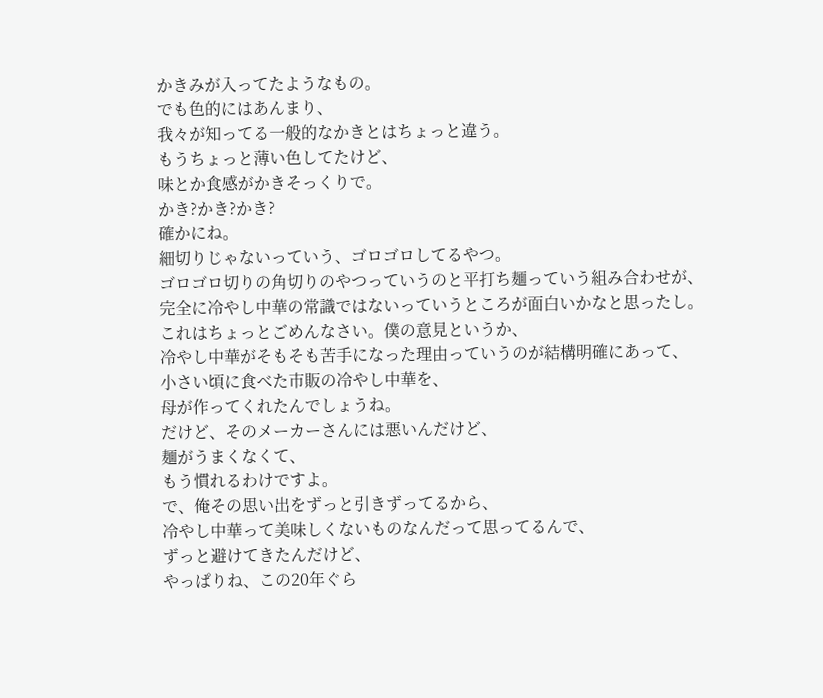かきみが入ってたようなもの。
でも色的にはあんまり、
我々が知ってる一般的なかきとはちょっと違う。
もうちょっと薄い色してたけど、
味とか食感がかきそっくりで。
かき?かき?かき?
確かにね。
細切りじゃないっていう、ゴロゴロしてるやつ。
ゴロゴロ切りの角切りのやつっていうのと平打ち麺っていう組み合わせが、
完全に冷やし中華の常識ではないっていうところが面白いかなと思ったし。
これはちょっとごめんなさい。僕の意見というか、
冷やし中華がそもそも苦手になった理由っていうのが結構明確にあって、
小さい頃に食べた市販の冷やし中華を、
母が作ってくれたんでしょうね。
だけど、そのメーカーさんには悪いんだけど、
麺がうまくなくて、
もう慣れるわけですよ。
で、俺その思い出をずっと引きずってるから、
冷やし中華って美味しくないものなんだって思ってるんで、
ずっと避けてきたんだけど、
やっぱりね、この20年ぐら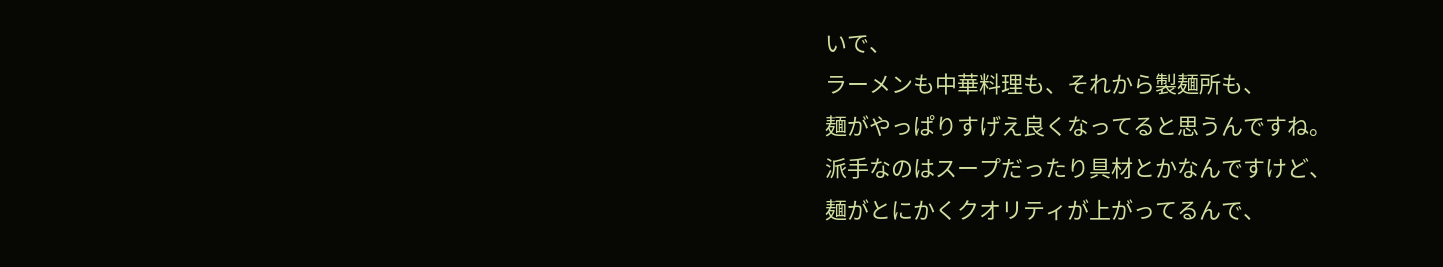いで、
ラーメンも中華料理も、それから製麺所も、
麺がやっぱりすげえ良くなってると思うんですね。
派手なのはスープだったり具材とかなんですけど、
麺がとにかくクオリティが上がってるんで、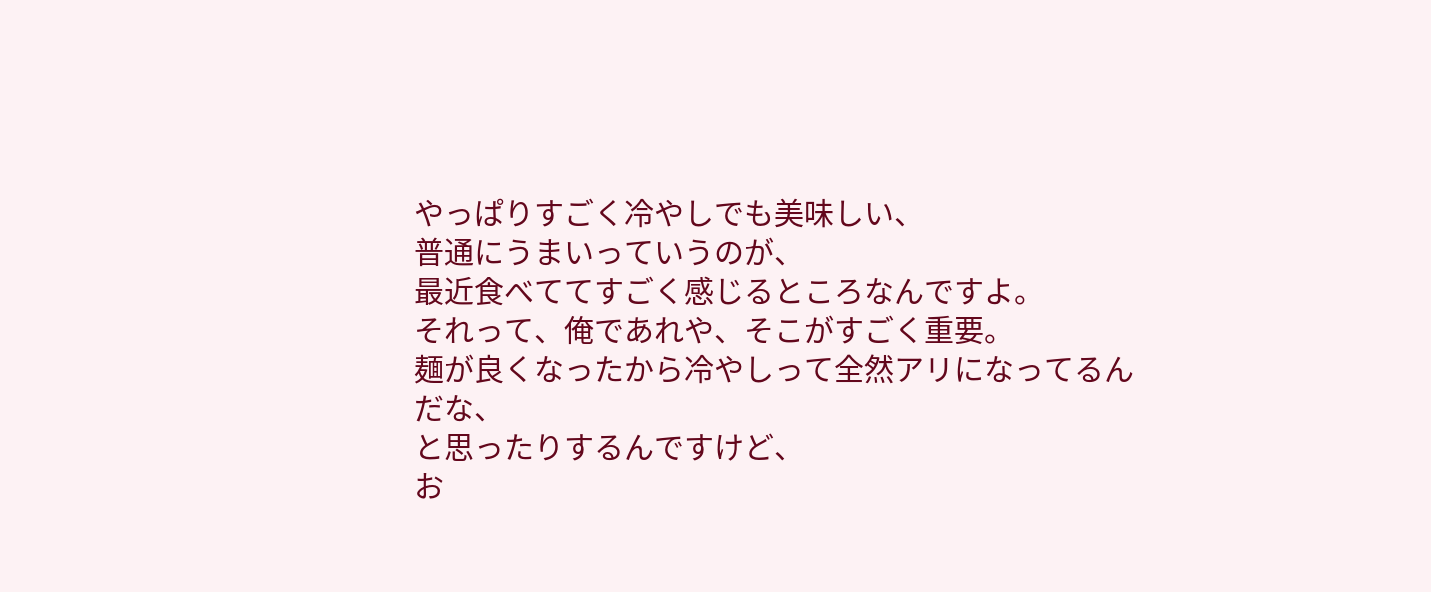やっぱりすごく冷やしでも美味しい、
普通にうまいっていうのが、
最近食べててすごく感じるところなんですよ。
それって、俺であれや、そこがすごく重要。
麺が良くなったから冷やしって全然アリになってるんだな、
と思ったりするんですけど、
お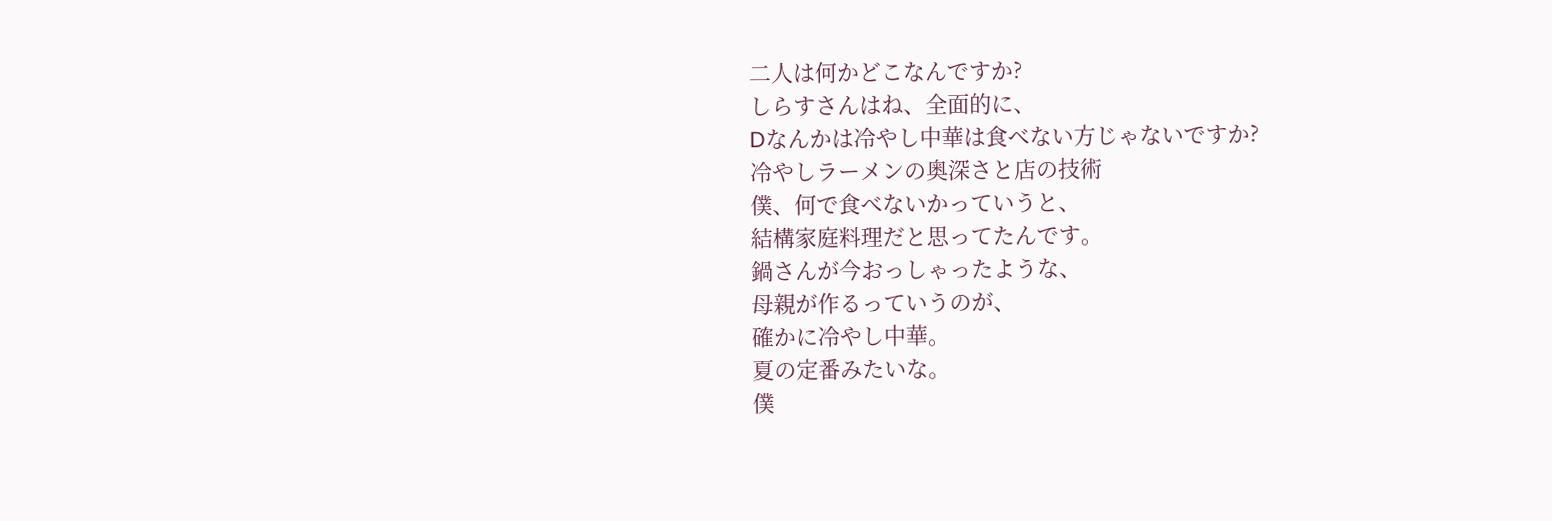二人は何かどこなんですか?
しらすさんはね、全面的に、
Dなんかは冷やし中華は食べない方じゃないですか?
冷やしラーメンの奥深さと店の技術
僕、何で食べないかっていうと、
結構家庭料理だと思ってたんです。
鍋さんが今おっしゃったような、
母親が作るっていうのが、
確かに冷やし中華。
夏の定番みたいな。
僕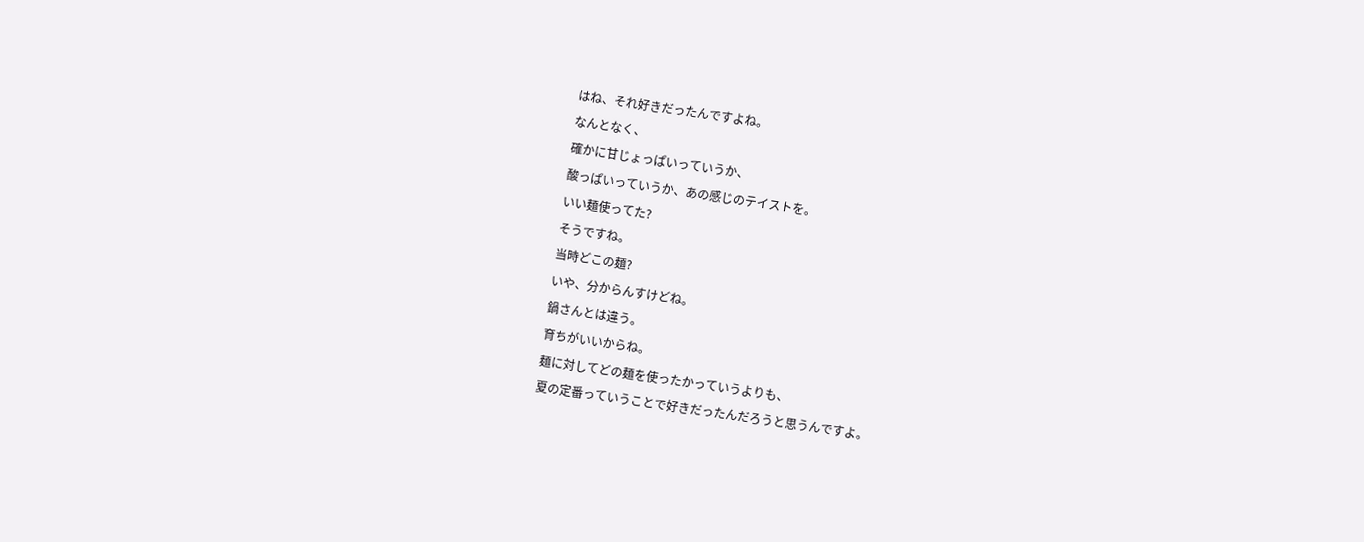はね、それ好きだったんですよね。
なんとなく、
確かに甘じょっぱいっていうか、
酸っぱいっていうか、あの感じのテイストを。
いい麺使ってた?
そうですね。
当時どこの麺?
いや、分からんすけどね。
鍋さんとは違う。
育ちがいいからね。
麺に対してどの麺を使ったかっていうよりも、
夏の定番っていうことで好きだったんだろうと思うんですよ。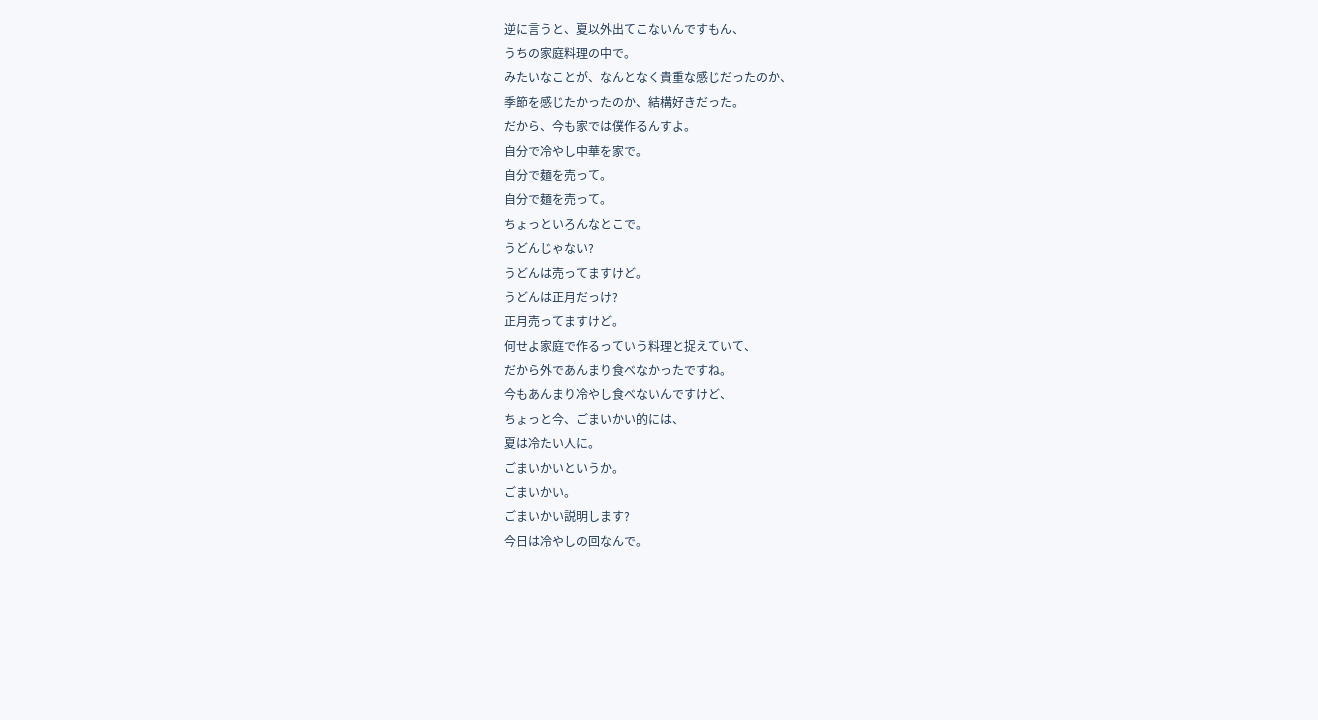逆に言うと、夏以外出てこないんですもん、
うちの家庭料理の中で。
みたいなことが、なんとなく貴重な感じだったのか、
季節を感じたかったのか、結構好きだった。
だから、今も家では僕作るんすよ。
自分で冷やし中華を家で。
自分で麺を売って。
自分で麺を売って。
ちょっといろんなとこで。
うどんじゃない?
うどんは売ってますけど。
うどんは正月だっけ?
正月売ってますけど。
何せよ家庭で作るっていう料理と捉えていて、
だから外であんまり食べなかったですね。
今もあんまり冷やし食べないんですけど、
ちょっと今、ごまいかい的には、
夏は冷たい人に。
ごまいかいというか。
ごまいかい。
ごまいかい説明します?
今日は冷やしの回なんで。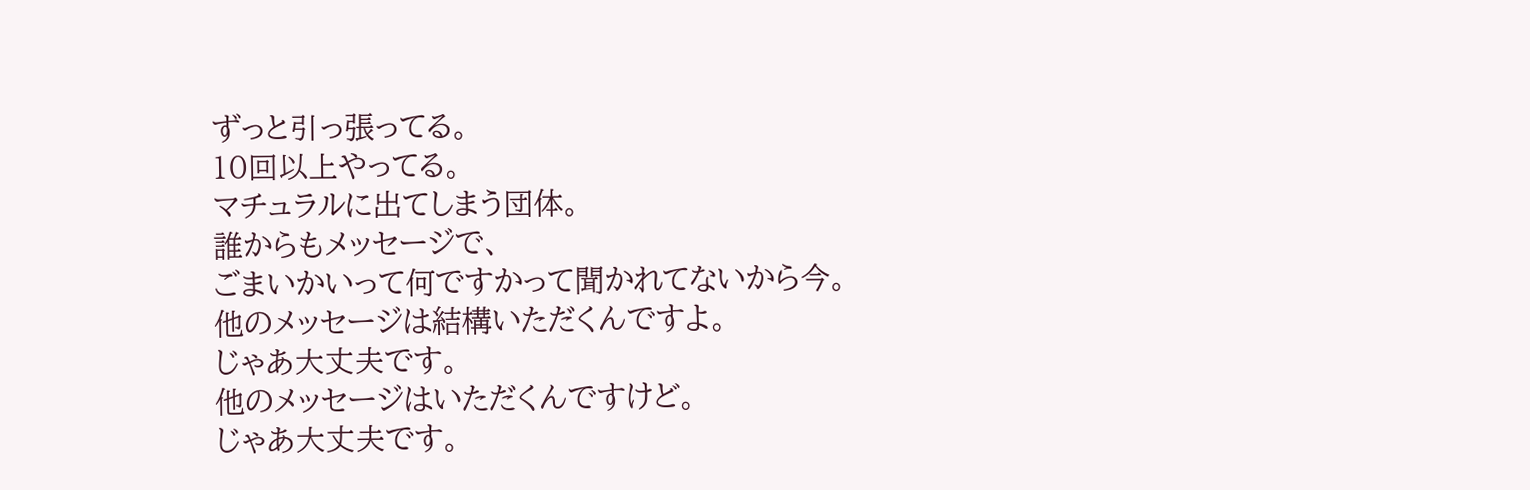ずっと引っ張ってる。
10回以上やってる。
マチュラルに出てしまう団体。
誰からもメッセージで、
ごまいかいって何ですかって聞かれてないから今。
他のメッセージは結構いただくんですよ。
じゃあ大丈夫です。
他のメッセージはいただくんですけど。
じゃあ大丈夫です。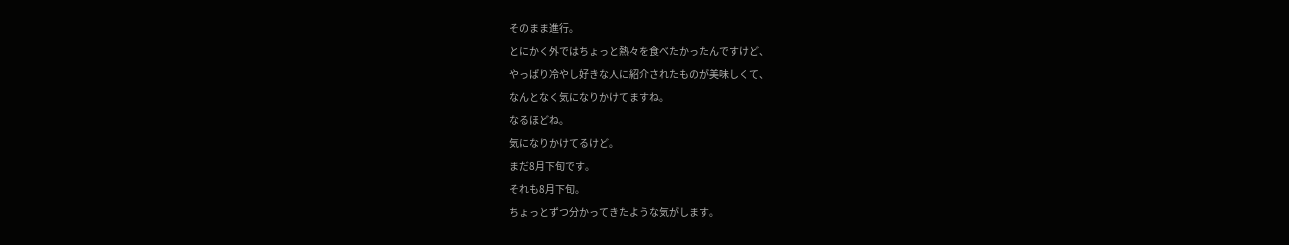そのまま進行。
とにかく外ではちょっと熱々を食べたかったんですけど、
やっぱり冷やし好きな人に紹介されたものが美味しくて、
なんとなく気になりかけてますね。
なるほどね。
気になりかけてるけど。
まだ8月下旬です。
それも8月下旬。
ちょっとずつ分かってきたような気がします。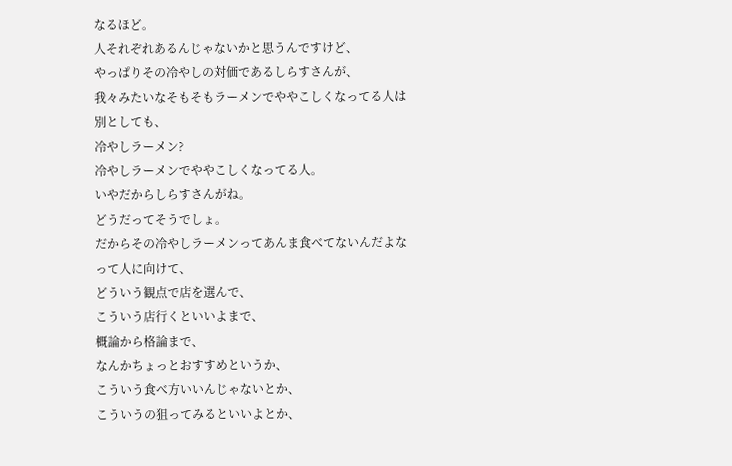なるほど。
人それぞれあるんじゃないかと思うんですけど、
やっぱりその冷やしの対価であるしらすさんが、
我々みたいなそもそもラーメンでややこしくなってる人は別としても、
冷やしラーメン?
冷やしラーメンでややこしくなってる人。
いやだからしらすさんがね。
どうだってそうでしょ。
だからその冷やしラーメンってあんま食べてないんだよなって人に向けて、
どういう観点で店を選んで、
こういう店行くといいよまで、
概論から格論まで、
なんかちょっとおすすめというか、
こういう食べ方いいんじゃないとか、
こういうの狙ってみるといいよとか、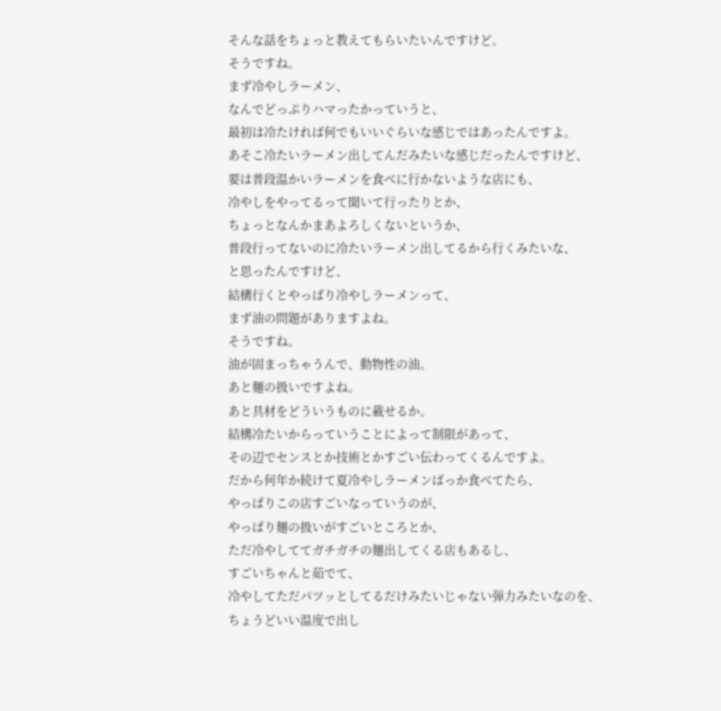そんな話をちょっと教えてもらいたいんですけど。
そうですね。
まず冷やしラーメン、
なんでどっぷりハマったかっていうと、
最初は冷たければ何でもいいぐらいな感じではあったんですよ。
あそこ冷たいラーメン出してんだみたいな感じだったんですけど、
要は普段温かいラーメンを食べに行かないような店にも、
冷やしをやってるって聞いて行ったりとか、
ちょっとなんかまあよろしくないというか、
普段行ってないのに冷たいラーメン出してるから行くみたいな、
と思ったんですけど、
結構行くとやっぱり冷やしラーメンって、
まず油の問題がありますよね。
そうですね。
油が固まっちゃうんで、動物性の油。
あと麺の扱いですよね。
あと具材をどういうものに載せるか。
結構冷たいからっていうことによって制限があって、
その辺でセンスとか技術とかすごい伝わってくるんですよ。
だから何年か続けて夏冷やしラーメンばっか食べてたら、
やっぱりこの店すごいなっていうのが、
やっぱり麺の扱いがすごいところとか、
ただ冷やしててガチガチの麺出してくる店もあるし、
すごいちゃんと茹でて、
冷やしてただパツッとしてるだけみたいじゃない弾力みたいなのを、
ちょうどいい温度で出し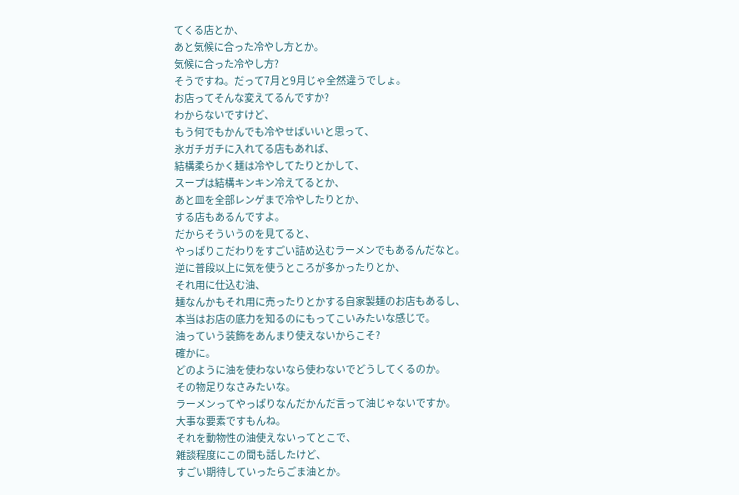てくる店とか、
あと気候に合った冷やし方とか。
気候に合った冷やし方?
そうですね。だって7月と9月じゃ全然違うでしょ。
お店ってそんな変えてるんですか?
わからないですけど、
もう何でもかんでも冷やせばいいと思って、
氷ガチガチに入れてる店もあれば、
結構柔らかく麺は冷やしてたりとかして、
スープは結構キンキン冷えてるとか、
あと皿を全部レンゲまで冷やしたりとか、
する店もあるんですよ。
だからそういうのを見てると、
やっぱりこだわりをすごい詰め込むラーメンでもあるんだなと。
逆に普段以上に気を使うところが多かったりとか、
それ用に仕込む油、
麺なんかもそれ用に売ったりとかする自家製麺のお店もあるし、
本当はお店の底力を知るのにもってこいみたいな感じで。
油っていう装飾をあんまり使えないからこそ?
確かに。
どのように油を使わないなら使わないでどうしてくるのか。
その物足りなさみたいな。
ラーメンってやっぱりなんだかんだ言って油じゃないですか。
大事な要素ですもんね。
それを動物性の油使えないってとこで、
雑談程度にこの間も話したけど、
すごい期待していったらごま油とか。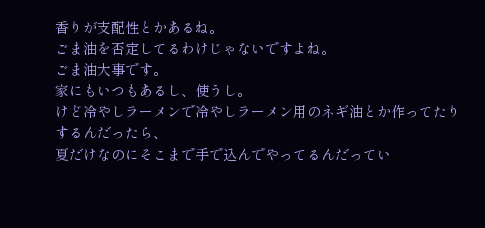香りが支配性とかあるね。
ごま油を否定してるわけじゃないですよね。
ごま油大事です。
家にもいつもあるし、使うし。
けど冷やしラーメンで冷やしラーメン用のネギ油とか作ってたりするんだったら、
夏だけなのにそこまで手で込んでやってるんだってい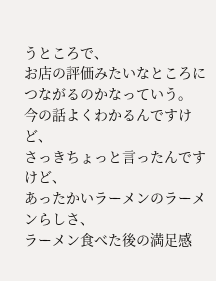うところで、
お店の評価みたいなところにつながるのかなっていう。
今の話よくわかるんですけど、
さっきちょっと言ったんですけど、
あったかいラーメンのラーメンらしさ、
ラーメン食べた後の満足感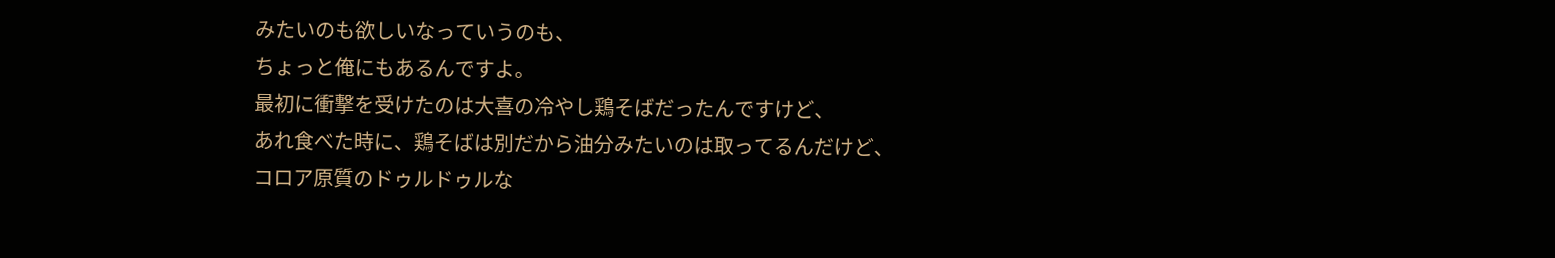みたいのも欲しいなっていうのも、
ちょっと俺にもあるんですよ。
最初に衝撃を受けたのは大喜の冷やし鶏そばだったんですけど、
あれ食べた時に、鶏そばは別だから油分みたいのは取ってるんだけど、
コロア原質のドゥルドゥルな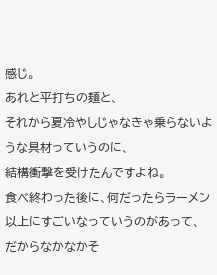感じ。
あれと平打ちの麺と、
それから夏冷やしじゃなきゃ乗らないような具材っていうのに、
結構衝撃を受けたんですよね。
食べ終わった後に、何だったらラーメン以上にすごいなっていうのがあって、
だからなかなかそ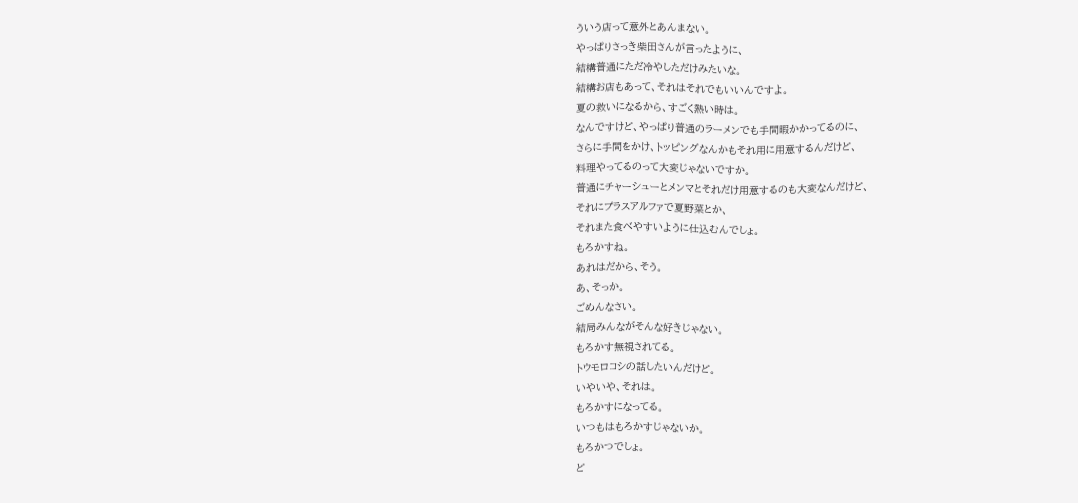ういう店って意外とあんまない。
やっぱりさっき柴田さんが言ったように、
結構普通にただ冷やしただけみたいな。
結構お店もあって、それはそれでもいいんですよ。
夏の救いになるから、すごく熱い時は。
なんですけど、やっぱり普通のラーメンでも手間暇かかってるのに、
さらに手間をかけ、トッピングなんかもそれ用に用意するんだけど、
料理やってるのって大変じゃないですか。
普通にチャーシューとメンマとそれだけ用意するのも大変なんだけど、
それにプラスアルファで夏野菜とか、
それまた食べやすいように仕込むんでしょ。
もろかすね。
あれはだから、そう。
あ、そっか。
ごめんなさい。
結局みんながそんな好きじゃない。
もろかす無視されてる。
トウモロコシの話したいんだけど。
いやいや、それは。
もろかすになってる。
いつもはもろかすじゃないか。
もろかつでしょ。
ど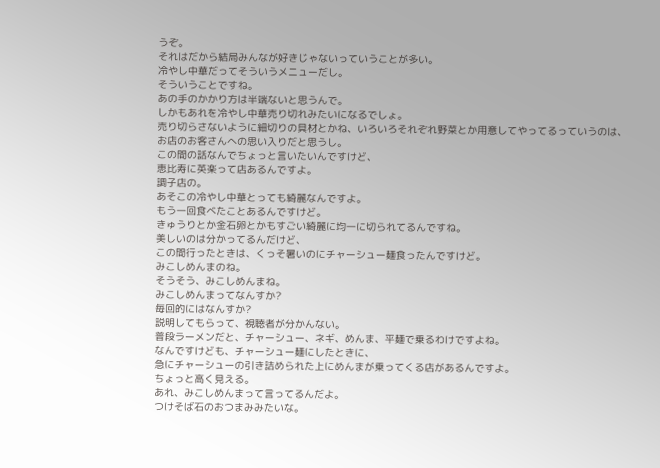うぞ。
それはだから結局みんなが好きじゃないっていうことが多い。
冷やし中華だってそういうメニューだし。
そういうことですね。
あの手のかかり方は半端ないと思うんで。
しかもあれを冷やし中華売り切れみたいになるでしょ。
売り切らさないように細切りの具材とかね、いろいろそれぞれ野菜とか用意してやってるっていうのは、
お店のお客さんへの思い入りだと思うし。
この間の話なんでちょっと言いたいんですけど、
恵比寿に英楽って店あるんですよ。
調子店の。
あそこの冷やし中華とっても綺麗なんですよ。
もう一回食べたことあるんですけど。
きゅうりとか金石卵とかもすごい綺麗に均一に切られてるんですね。
美しいのは分かってるんだけど、
この間行ったときは、くっそ暑いのにチャーシュー麺食ったんですけど。
みこしめんまのね。
そうそう、みこしめんまね。
みこしめんまってなんすか?
毎回的にはなんすか?
説明してもらって、視聴者が分かんない。
普段ラーメンだと、チャーシュー、ネギ、めんま、平麺で乗るわけですよね。
なんですけども、チャーシュー麺にしたときに、
急にチャーシューの引き詰められた上にめんまが乗ってくる店があるんですよ。
ちょっと高く見える。
あれ、みこしめんまって言ってるんだよ。
つけそば石のおつまみみたいな。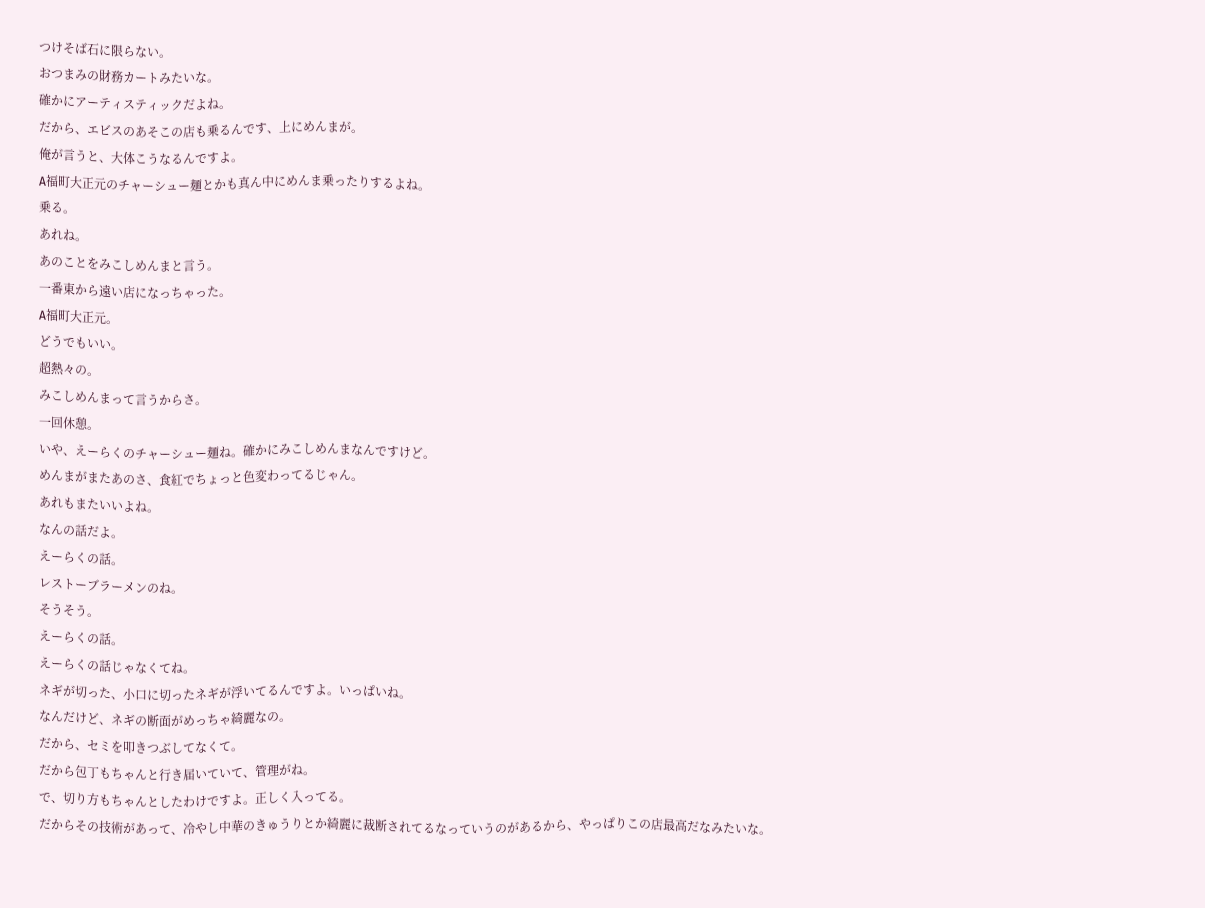つけそば石に限らない。
おつまみの財務カートみたいな。
確かにアーティスティックだよね。
だから、エビスのあそこの店も乗るんです、上にめんまが。
俺が言うと、大体こうなるんですよ。
A福町大正元のチャーシュー麺とかも真ん中にめんま乗ったりするよね。
乗る。
あれね。
あのことをみこしめんまと言う。
一番東から遠い店になっちゃった。
A福町大正元。
どうでもいい。
超熱々の。
みこしめんまって言うからさ。
一回休憩。
いや、えーらくのチャーシュー麺ね。確かにみこしめんまなんですけど。
めんまがまたあのさ、食紅でちょっと色変わってるじゃん。
あれもまたいいよね。
なんの話だよ。
えーらくの話。
レストーブラーメンのね。
そうそう。
えーらくの話。
えーらくの話じゃなくてね。
ネギが切った、小口に切ったネギが浮いてるんですよ。いっぱいね。
なんだけど、ネギの断面がめっちゃ綺麗なの。
だから、セミを叩きつぶしてなくて。
だから包丁もちゃんと行き届いていて、管理がね。
で、切り方もちゃんとしたわけですよ。正しく入ってる。
だからその技術があって、冷やし中華のきゅうりとか綺麗に裁断されてるなっていうのがあるから、やっぱりこの店最高だなみたいな。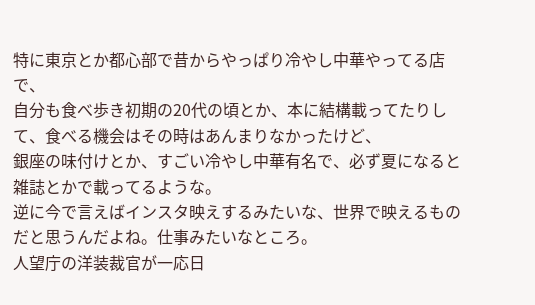特に東京とか都心部で昔からやっぱり冷やし中華やってる店で、
自分も食べ歩き初期の20代の頃とか、本に結構載ってたりして、食べる機会はその時はあんまりなかったけど、
銀座の味付けとか、すごい冷やし中華有名で、必ず夏になると雑誌とかで載ってるような。
逆に今で言えばインスタ映えするみたいな、世界で映えるものだと思うんだよね。仕事みたいなところ。
人望庁の洋装裁官が一応日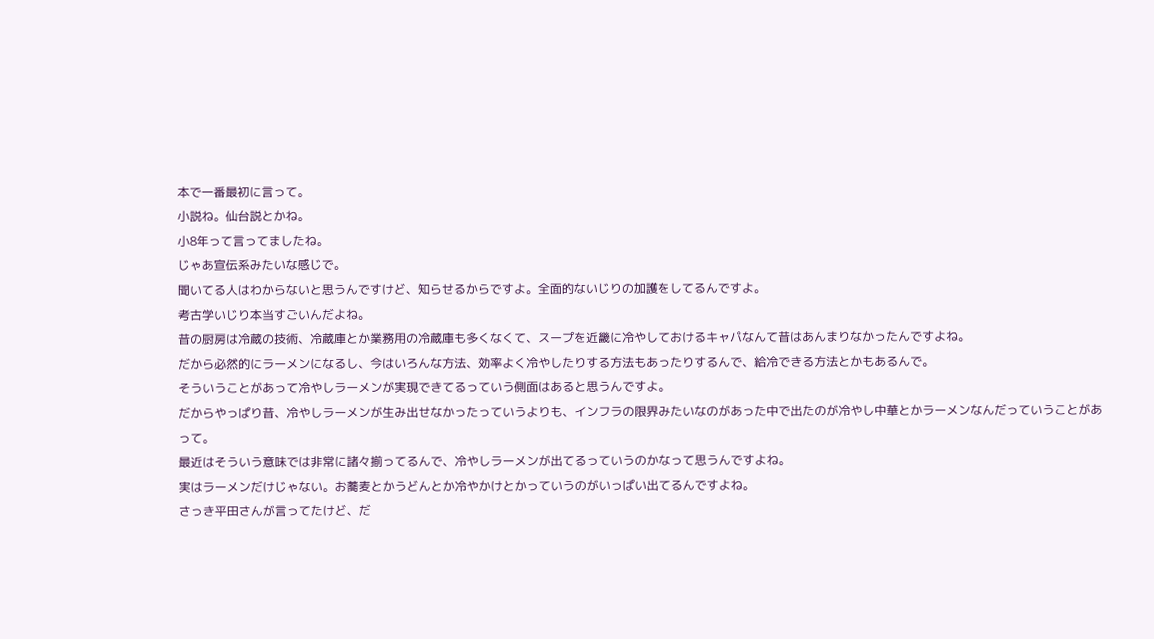本で一番最初に言って。
小説ね。仙台説とかね。
小8年って言ってましたね。
じゃあ宣伝系みたいな感じで。
聞いてる人はわからないと思うんですけど、知らせるからですよ。全面的ないじりの加護をしてるんですよ。
考古学いじり本当すごいんだよね。
昔の厨房は冷蔵の技術、冷蔵庫とか業務用の冷蔵庫も多くなくて、スープを近畿に冷やしておけるキャパなんて昔はあんまりなかったんですよね。
だから必然的にラーメンになるし、今はいろんな方法、効率よく冷やしたりする方法もあったりするんで、給冷できる方法とかもあるんで。
そういうことがあって冷やしラーメンが実現できてるっていう側面はあると思うんですよ。
だからやっぱり昔、冷やしラーメンが生み出せなかったっていうよりも、インフラの限界みたいなのがあった中で出たのが冷やし中華とかラーメンなんだっていうことがあって。
最近はそういう意味では非常に諸々揃ってるんで、冷やしラーメンが出てるっていうのかなって思うんですよね。
実はラーメンだけじゃない。お蕎麦とかうどんとか冷やかけとかっていうのがいっぱい出てるんですよね。
さっき平田さんが言ってたけど、だ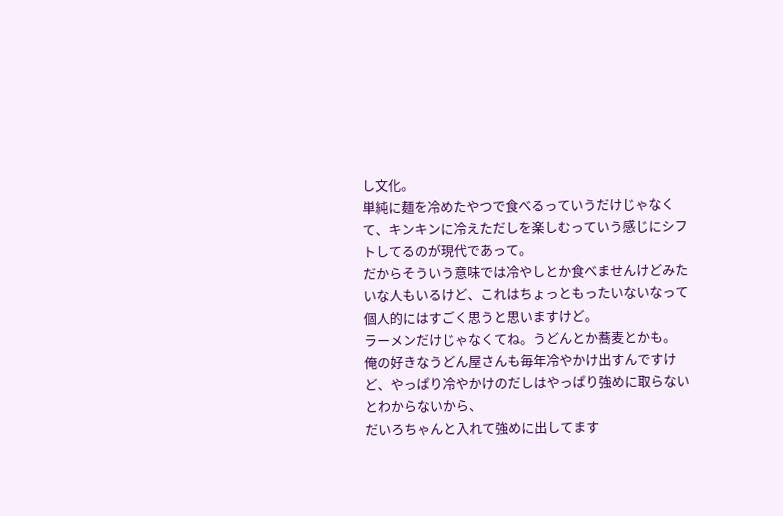し文化。
単純に麺を冷めたやつで食べるっていうだけじゃなくて、キンキンに冷えただしを楽しむっていう感じにシフトしてるのが現代であって。
だからそういう意味では冷やしとか食べませんけどみたいな人もいるけど、これはちょっともったいないなって個人的にはすごく思うと思いますけど。
ラーメンだけじゃなくてね。うどんとか蕎麦とかも。
俺の好きなうどん屋さんも毎年冷やかけ出すんですけど、やっぱり冷やかけのだしはやっぱり強めに取らないとわからないから、
だいろちゃんと入れて強めに出してます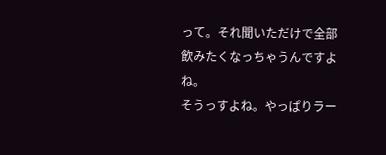って。それ聞いただけで全部飲みたくなっちゃうんですよね。
そうっすよね。やっぱりラー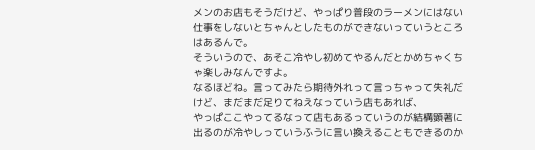メンのお店もそうだけど、やっぱり普段のラーメンにはない仕事をしないとちゃんとしたものができないっていうところはあるんで。
そういうので、あそこ冷やし初めてやるんだとかめちゃくちゃ楽しみなんですよ。
なるほどね。言ってみたら期待外れって言っちゃって失礼だけど、まだまだ足りてねえなっていう店もあれば、
やっぱここやってるなって店もあるっていうのが結構顕著に出るのが冷やしっていうふうに言い換えることもできるのか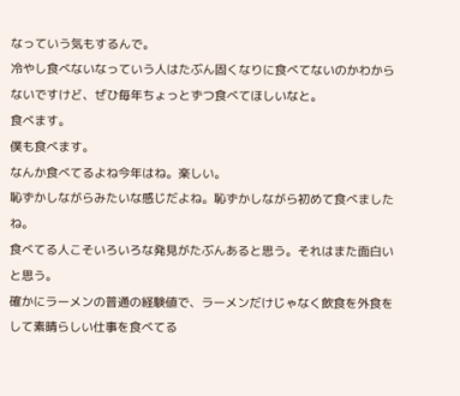なっていう気もするんで。
冷やし食べないなっていう人はたぶん固くなりに食べてないのかわからないですけど、ぜひ毎年ちょっとずつ食べてほしいなと。
食べます。
僕も食べます。
なんか食べてるよね今年はね。楽しい。
恥ずかしながらみたいな感じだよね。恥ずかしながら初めて食べましたね。
食べてる人こそいろいろな発見がたぶんあると思う。それはまた面白いと思う。
確かにラーメンの普通の経験値で、ラーメンだけじゃなく飲食を外食をして素晴らしい仕事を食べてる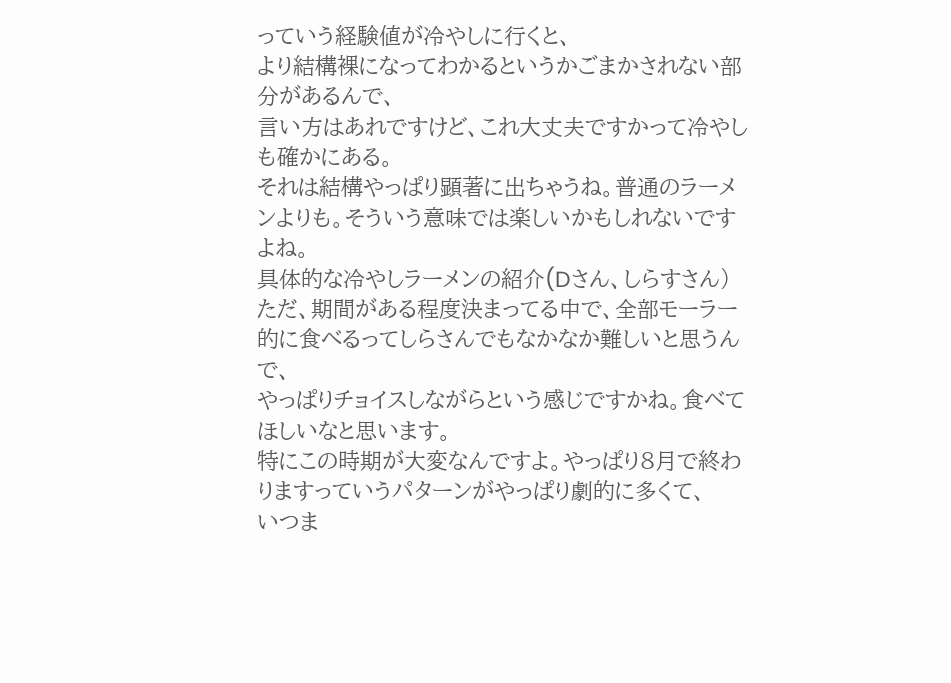っていう経験値が冷やしに行くと、
より結構裸になってわかるというかごまかされない部分があるんで、
言い方はあれですけど、これ大丈夫ですかって冷やしも確かにある。
それは結構やっぱり顕著に出ちゃうね。普通のラーメンよりも。そういう意味では楽しいかもしれないですよね。
具体的な冷やしラーメンの紹介(Dさん、しらすさん)
ただ、期間がある程度決まってる中で、全部モーラー的に食べるってしらさんでもなかなか難しいと思うんで、
やっぱりチョイスしながらという感じですかね。食べてほしいなと思います。
特にこの時期が大変なんですよ。やっぱり8月で終わりますっていうパターンがやっぱり劇的に多くて、
いつま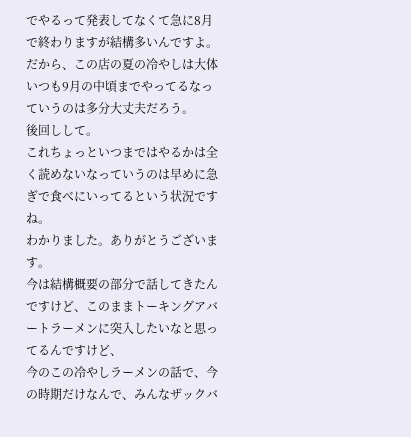でやるって発表してなくて急に8月で終わりますが結構多いんですよ。
だから、この店の夏の冷やしは大体いつも9月の中頃までやってるなっていうのは多分大丈夫だろう。
後回しして。
これちょっといつまではやるかは全く読めないなっていうのは早めに急ぎで食べにいってるという状況ですね。
わかりました。ありがとうございます。
今は結構概要の部分で話してきたんですけど、このままトーキングアバートラーメンに突入したいなと思ってるんですけど、
今のこの冷やしラーメンの話で、今の時期だけなんで、みんなザックバ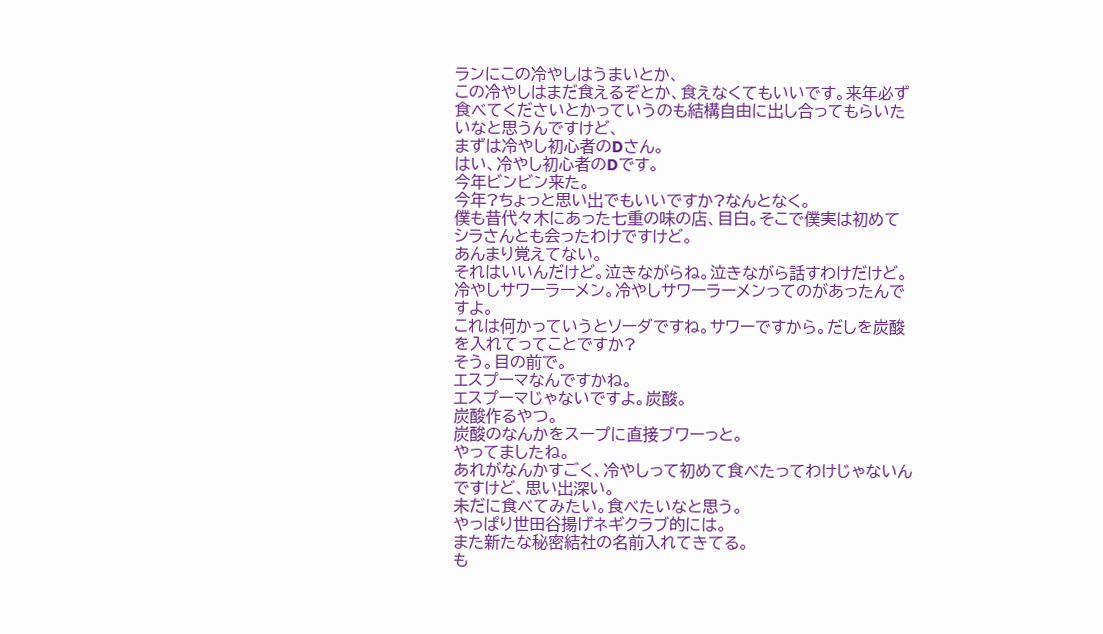ランにこの冷やしはうまいとか、
この冷やしはまだ食えるぞとか、食えなくてもいいです。来年必ず食べてくださいとかっていうのも結構自由に出し合ってもらいたいなと思うんですけど、
まずは冷やし初心者のDさん。
はい、冷やし初心者のDです。
今年ビンビン来た。
今年?ちょっと思い出でもいいですか?なんとなく。
僕も昔代々木にあった七重の味の店、目白。そこで僕実は初めてシラさんとも会ったわけですけど。
あんまり覚えてない。
それはいいんだけど。泣きながらね。泣きながら話すわけだけど。
冷やしサワーラーメン。冷やしサワーラーメンってのがあったんですよ。
これは何かっていうとソーダですね。サワーですから。だしを炭酸を入れてってことですか?
そう。目の前で。
エスプーマなんですかね。
エスプーマじゃないですよ。炭酸。
炭酸作るやつ。
炭酸のなんかをスープに直接ブワーっと。
やってましたね。
あれがなんかすごく、冷やしって初めて食べたってわけじゃないんですけど、思い出深い。
未だに食べてみたい。食べたいなと思う。
やっぱり世田谷揚げネギクラブ的には。
また新たな秘密結社の名前入れてきてる。
も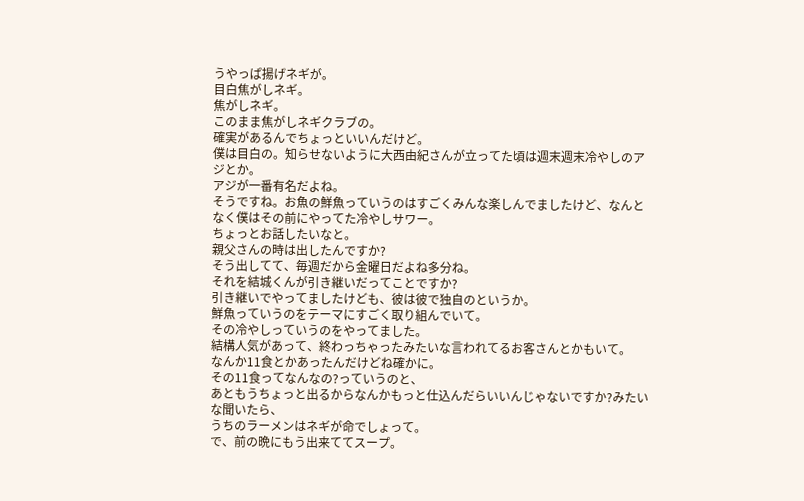うやっぱ揚げネギが。
目白焦がしネギ。
焦がしネギ。
このまま焦がしネギクラブの。
確実があるんでちょっといいんだけど。
僕は目白の。知らせないように大西由紀さんが立ってた頃は週末週末冷やしのアジとか。
アジが一番有名だよね。
そうですね。お魚の鮮魚っていうのはすごくみんな楽しんでましたけど、なんとなく僕はその前にやってた冷やしサワー。
ちょっとお話したいなと。
親父さんの時は出したんですか?
そう出してて、毎週だから金曜日だよね多分ね。
それを結城くんが引き継いだってことですか?
引き継いでやってましたけども、彼は彼で独自のというか。
鮮魚っていうのをテーマにすごく取り組んでいて。
その冷やしっていうのをやってました。
結構人気があって、終わっちゃったみたいな言われてるお客さんとかもいて。
なんか11食とかあったんだけどね確かに。
その11食ってなんなの?っていうのと、
あともうちょっと出るからなんかもっと仕込んだらいいんじゃないですか?みたいな聞いたら、
うちのラーメンはネギが命でしょって。
で、前の晩にもう出来ててスープ。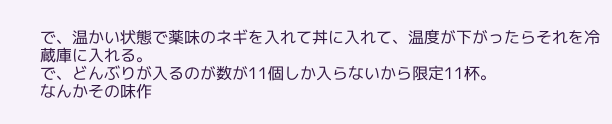で、温かい状態で薬味のネギを入れて丼に入れて、温度が下がったらそれを冷蔵庫に入れる。
で、どんぶりが入るのが数が11個しか入らないから限定11杯。
なんかその味作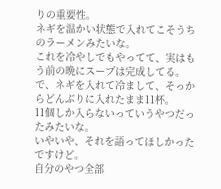りの重要性。
ネギを温かい状態で入れてこそうちのラーメンみたいな。
これを冷やしでもやってて、実はもう前の晩にスープは完成してる。
で、ネギを入れて冷まして、そっからどんぶりに入れたまま11杯。
11個しか入らないっていうやつだったみたいな。
いやいや、それを語ってほしかったですけど。
自分のやつ全部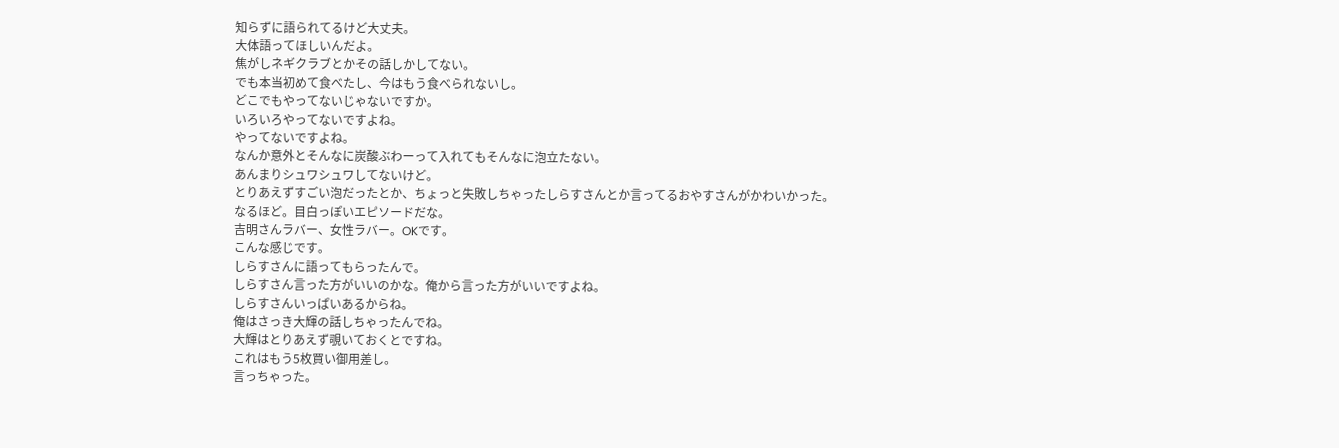知らずに語られてるけど大丈夫。
大体語ってほしいんだよ。
焦がしネギクラブとかその話しかしてない。
でも本当初めて食べたし、今はもう食べられないし。
どこでもやってないじゃないですか。
いろいろやってないですよね。
やってないですよね。
なんか意外とそんなに炭酸ぶわーって入れてもそんなに泡立たない。
あんまりシュワシュワしてないけど。
とりあえずすごい泡だったとか、ちょっと失敗しちゃったしらすさんとか言ってるおやすさんがかわいかった。
なるほど。目白っぽいエピソードだな。
吉明さんラバー、女性ラバー。OKです。
こんな感じです。
しらすさんに語ってもらったんで。
しらすさん言った方がいいのかな。俺から言った方がいいですよね。
しらすさんいっぱいあるからね。
俺はさっき大輝の話しちゃったんでね。
大輝はとりあえず覗いておくとですね。
これはもう5枚買い御用差し。
言っちゃった。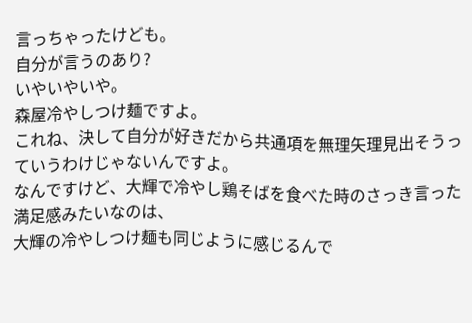言っちゃったけども。
自分が言うのあり?
いやいやいや。
森屋冷やしつけ麺ですよ。
これね、決して自分が好きだから共通項を無理矢理見出そうっていうわけじゃないんですよ。
なんですけど、大輝で冷やし鶏そばを食べた時のさっき言った満足感みたいなのは、
大輝の冷やしつけ麺も同じように感じるんで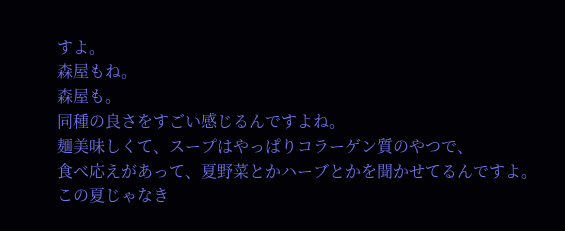すよ。
森屋もね。
森屋も。
同種の良さをすごい感じるんですよね。
麺美味しくて、スープはやっぱりコラーゲン質のやつで、
食べ応えがあって、夏野菜とかハーブとかを聞かせてるんですよ。
この夏じゃなき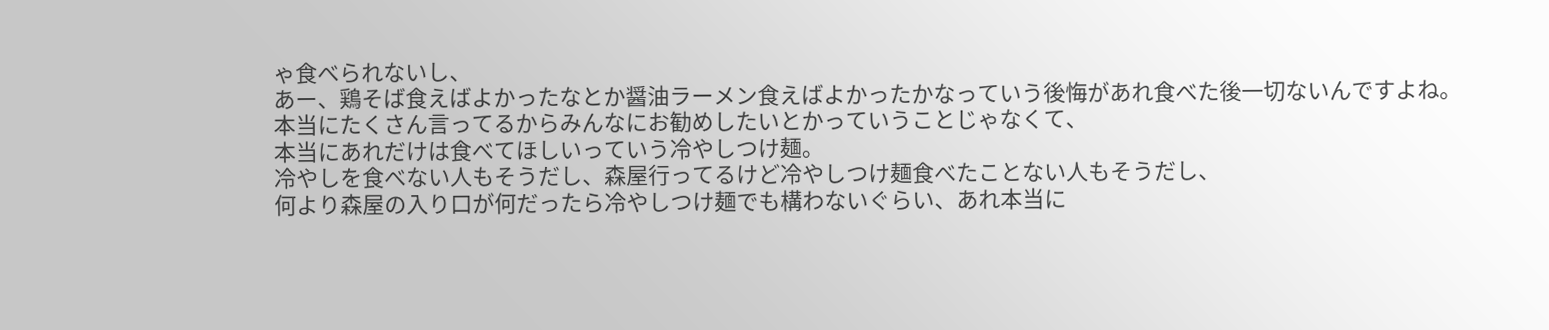ゃ食べられないし、
あー、鶏そば食えばよかったなとか醤油ラーメン食えばよかったかなっていう後悔があれ食べた後一切ないんですよね。
本当にたくさん言ってるからみんなにお勧めしたいとかっていうことじゃなくて、
本当にあれだけは食べてほしいっていう冷やしつけ麺。
冷やしを食べない人もそうだし、森屋行ってるけど冷やしつけ麺食べたことない人もそうだし、
何より森屋の入り口が何だったら冷やしつけ麺でも構わないぐらい、あれ本当に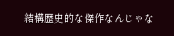結構歴史的な傑作なんじゃな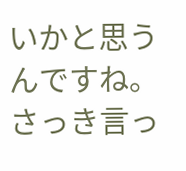いかと思うんですね。
さっき言っ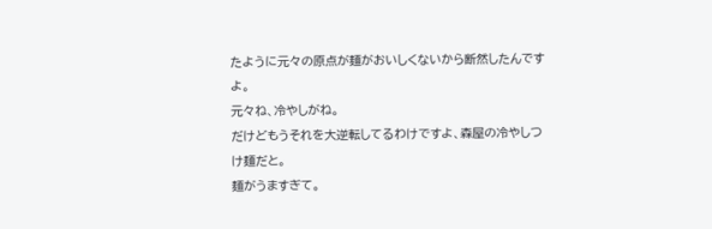たように元々の原点が麺がおいしくないから断然したんですよ。
元々ね、冷やしがね。
だけどもうそれを大逆転してるわけですよ、森屋の冷やしつけ麺だと。
麺がうますぎて。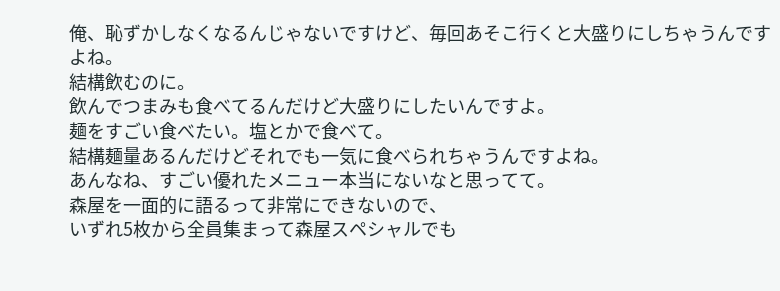俺、恥ずかしなくなるんじゃないですけど、毎回あそこ行くと大盛りにしちゃうんですよね。
結構飲むのに。
飲んでつまみも食べてるんだけど大盛りにしたいんですよ。
麺をすごい食べたい。塩とかで食べて。
結構麺量あるんだけどそれでも一気に食べられちゃうんですよね。
あんなね、すごい優れたメニュー本当にないなと思ってて。
森屋を一面的に語るって非常にできないので、
いずれ5枚から全員集まって森屋スペシャルでも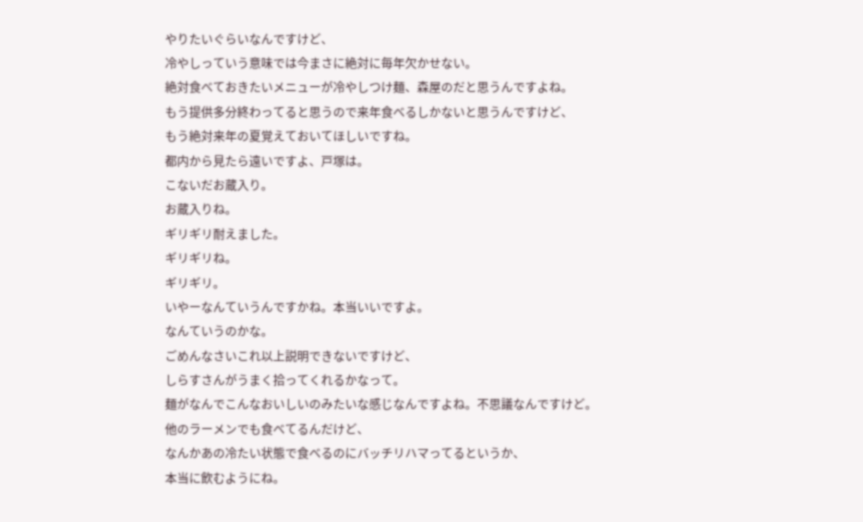やりたいぐらいなんですけど、
冷やしっていう意味では今まさに絶対に毎年欠かせない。
絶対食べておきたいメニューが冷やしつけ麺、森屋のだと思うんですよね。
もう提供多分終わってると思うので来年食べるしかないと思うんですけど、
もう絶対来年の夏覚えておいてほしいですね。
都内から見たら遠いですよ、戸塚は。
こないだお蔵入り。
お蔵入りね。
ギリギリ耐えました。
ギリギリね。
ギリギリ。
いやーなんていうんですかね。本当いいですよ。
なんていうのかな。
ごめんなさいこれ以上説明できないですけど、
しらすさんがうまく拾ってくれるかなって。
麺がなんでこんなおいしいのみたいな感じなんですよね。不思議なんですけど。
他のラーメンでも食べてるんだけど、
なんかあの冷たい状態で食べるのにバッチリハマってるというか、
本当に飲むようにね。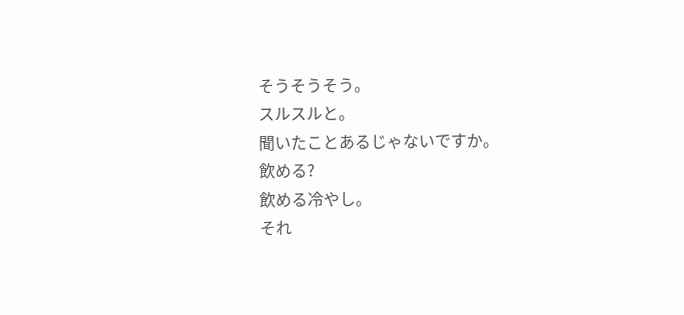そうそうそう。
スルスルと。
聞いたことあるじゃないですか。
飲める?
飲める冷やし。
それ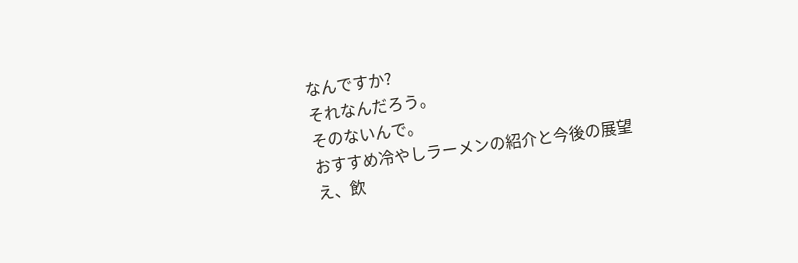なんですか?
それなんだろう。
そのないんで。
おすすめ冷やしラーメンの紹介と今後の展望
え、飲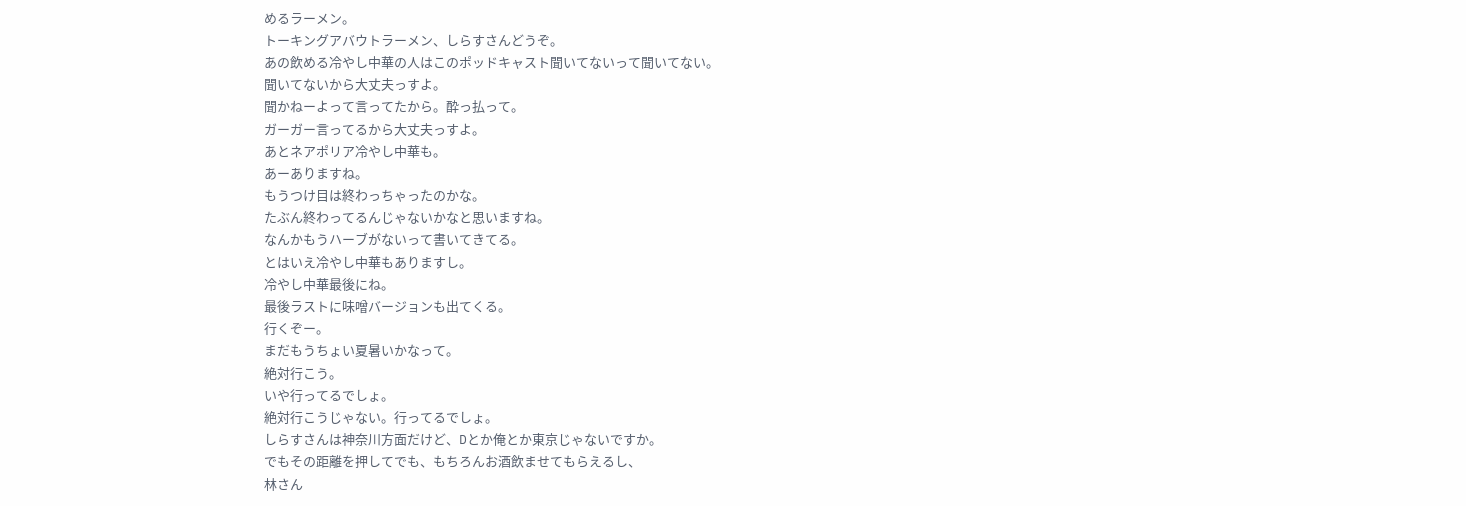めるラーメン。
トーキングアバウトラーメン、しらすさんどうぞ。
あの飲める冷やし中華の人はこのポッドキャスト聞いてないって聞いてない。
聞いてないから大丈夫っすよ。
聞かねーよって言ってたから。酔っ払って。
ガーガー言ってるから大丈夫っすよ。
あとネアポリア冷やし中華も。
あーありますね。
もうつけ目は終わっちゃったのかな。
たぶん終わってるんじゃないかなと思いますね。
なんかもうハーブがないって書いてきてる。
とはいえ冷やし中華もありますし。
冷やし中華最後にね。
最後ラストに味噌バージョンも出てくる。
行くぞー。
まだもうちょい夏暑いかなって。
絶対行こう。
いや行ってるでしょ。
絶対行こうじゃない。行ってるでしょ。
しらすさんは神奈川方面だけど、Dとか俺とか東京じゃないですか。
でもその距離を押してでも、もちろんお酒飲ませてもらえるし、
林さん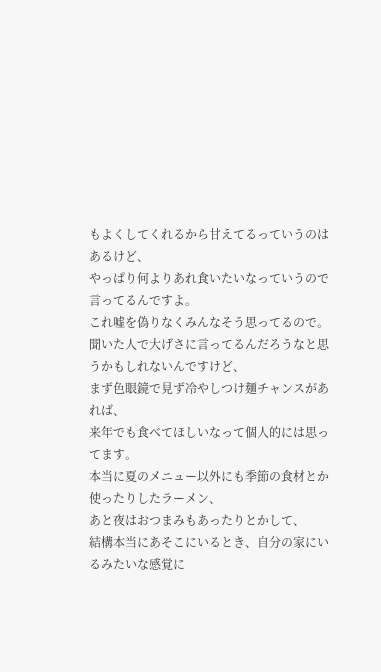もよくしてくれるから甘えてるっていうのはあるけど、
やっぱり何よりあれ食いたいなっていうので言ってるんですよ。
これ嘘を偽りなくみんなそう思ってるので。
聞いた人で大げさに言ってるんだろうなと思うかもしれないんですけど、
まず色眼鏡で見ず冷やしつけ麺チャンスがあれば、
来年でも食べてほしいなって個人的には思ってます。
本当に夏のメニュー以外にも季節の食材とか使ったりしたラーメン、
あと夜はおつまみもあったりとかして、
結構本当にあそこにいるとき、自分の家にいるみたいな感覚に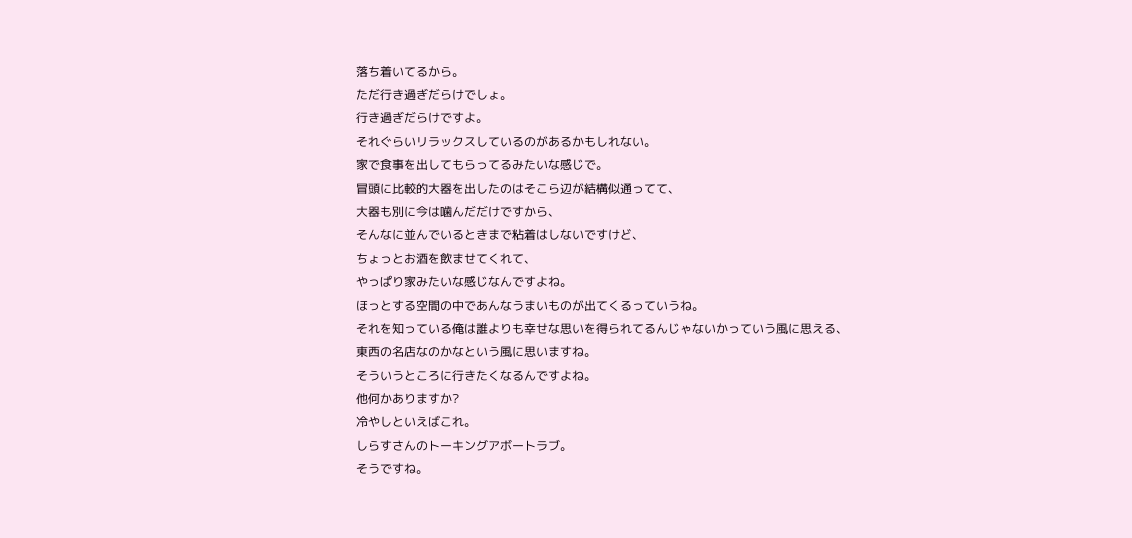落ち着いてるから。
ただ行き過ぎだらけでしょ。
行き過ぎだらけですよ。
それぐらいリラックスしているのがあるかもしれない。
家で食事を出してもらってるみたいな感じで。
冒頭に比較的大器を出したのはそこら辺が結構似通ってて、
大器も別に今は噛んだだけですから、
そんなに並んでいるときまで粘着はしないですけど、
ちょっとお酒を飲ませてくれて、
やっぱり家みたいな感じなんですよね。
ほっとする空間の中であんなうまいものが出てくるっていうね。
それを知っている俺は誰よりも幸せな思いを得られてるんじゃないかっていう風に思える、
東西の名店なのかなという風に思いますね。
そういうところに行きたくなるんですよね。
他何かありますか?
冷やしといえばこれ。
しらすさんのトーキングアボートラブ。
そうですね。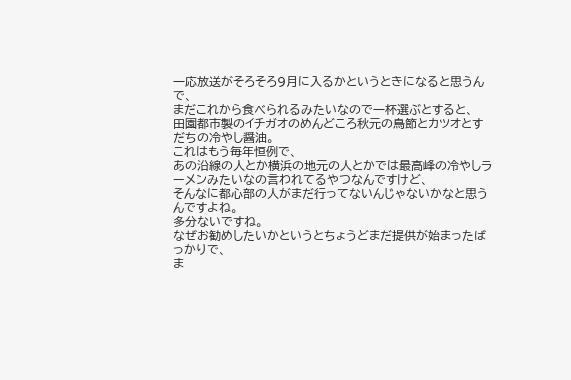一応放送がそろそろ9月に入るかというときになると思うんで、
まだこれから食べられるみたいなので一杯選ぶとすると、
田園都市製のイチガオのめんどころ秋元の鳥節とカツオとすだちの冷やし醤油。
これはもう毎年恒例で、
あの沿線の人とか横浜の地元の人とかでは最高峰の冷やしラーメンみたいなの言われてるやつなんですけど、
そんなに都心部の人がまだ行ってないんじゃないかなと思うんですよね。
多分ないですね。
なぜお勧めしたいかというとちょうどまだ提供が始まったばっかりで、
ま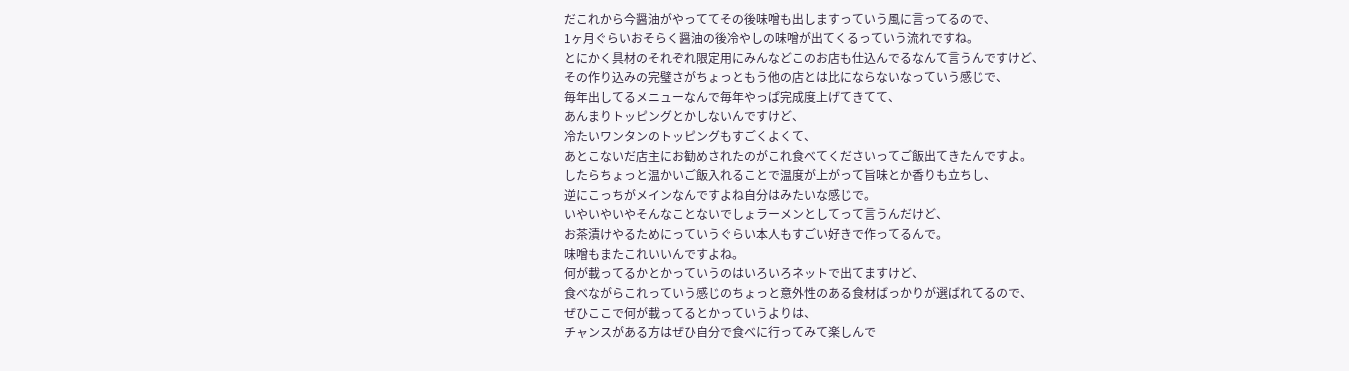だこれから今醤油がやっててその後味噌も出しますっていう風に言ってるので、
1ヶ月ぐらいおそらく醤油の後冷やしの味噌が出てくるっていう流れですね。
とにかく具材のそれぞれ限定用にみんなどこのお店も仕込んでるなんて言うんですけど、
その作り込みの完璧さがちょっともう他の店とは比にならないなっていう感じで、
毎年出してるメニューなんで毎年やっぱ完成度上げてきてて、
あんまりトッピングとかしないんですけど、
冷たいワンタンのトッピングもすごくよくて、
あとこないだ店主にお勧めされたのがこれ食べてくださいってご飯出てきたんですよ。
したらちょっと温かいご飯入れることで温度が上がって旨味とか香りも立ちし、
逆にこっちがメインなんですよね自分はみたいな感じで。
いやいやいやそんなことないでしょラーメンとしてって言うんだけど、
お茶漬けやるためにっていうぐらい本人もすごい好きで作ってるんで。
味噌もまたこれいいんですよね。
何が載ってるかとかっていうのはいろいろネットで出てますけど、
食べながらこれっていう感じのちょっと意外性のある食材ばっかりが選ばれてるので、
ぜひここで何が載ってるとかっていうよりは、
チャンスがある方はぜひ自分で食べに行ってみて楽しんで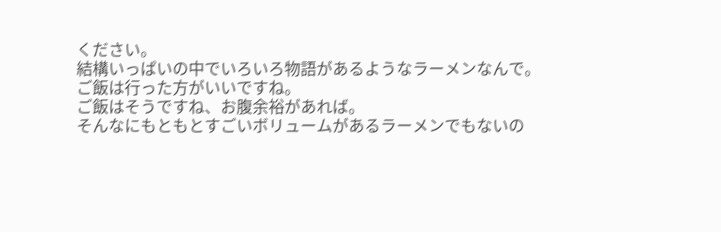ください。
結構いっぱいの中でいろいろ物語があるようなラーメンなんで。
ご飯は行った方がいいですね。
ご飯はそうですね、お腹余裕があれば。
そんなにもともとすごいボリュームがあるラーメンでもないの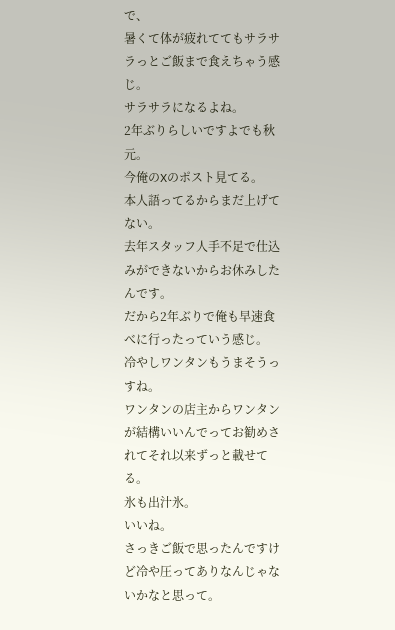で、
暑くて体が疲れててもサラサラっとご飯まで食えちゃう感じ。
サラサラになるよね。
2年ぶりらしいですよでも秋元。
今俺のXのポスト見てる。
本人語ってるからまだ上げてない。
去年スタッフ人手不足で仕込みができないからお休みしたんです。
だから2年ぶりで俺も早速食べに行ったっていう感じ。
冷やしワンタンもうまそうっすね。
ワンタンの店主からワンタンが結構いいんでってお勧めされてそれ以来ずっと載せてる。
氷も出汁氷。
いいね。
さっきご飯で思ったんですけど冷や圧ってありなんじゃないかなと思って。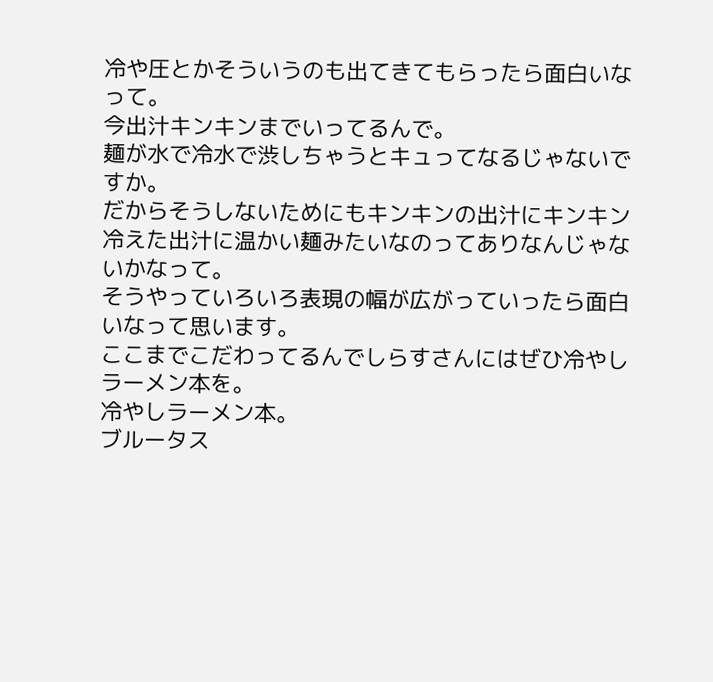冷や圧とかそういうのも出てきてもらったら面白いなって。
今出汁キンキンまでいってるんで。
麺が水で冷水で渋しちゃうとキュってなるじゃないですか。
だからそうしないためにもキンキンの出汁にキンキン冷えた出汁に温かい麺みたいなのってありなんじゃないかなって。
そうやっていろいろ表現の幅が広がっていったら面白いなって思います。
ここまでこだわってるんでしらすさんにはぜひ冷やしラーメン本を。
冷やしラーメン本。
ブルータス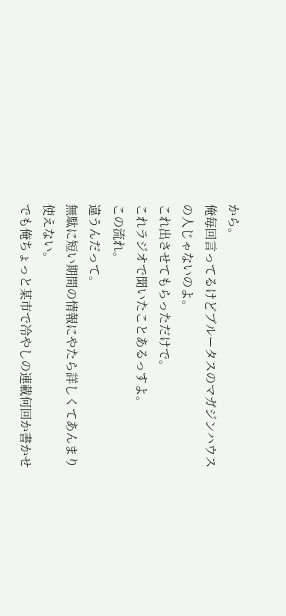から。
俺毎回言ってるけどブルータスのマガジンハウスの人じゃないのよ。
これ出させてもらっただけで。
これラジオで聞いたことあるっすよ。
この流れ。
違うんだって。
無駄に短い期間の情報にやたら詳しくてあんまり使えない。
でも俺ちょっと某市で冷やしの連載何回か書かせ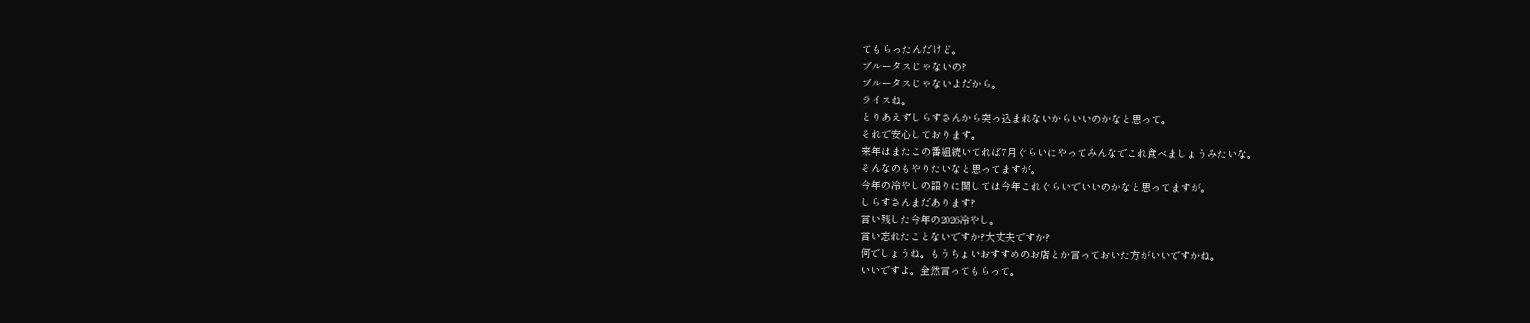てもらったんだけど。
ブルータスじゃないの?
ブルータスじゃないよだから。
ライスね。
とりあえずしらすさんから突っ込まれないからいいのかなと思って。
それで安心しております。
来年はまたこの番組続いてれば7月ぐらいにやってみんなでこれ食べましょうみたいな。
そんなのもやりたいなと思ってますが。
今年の冷やしの語りに関しては今年これぐらいでいいのかなと思ってますが。
しらすさんまだあります?
言い残した今年の2026冷やし。
言い忘れたことないですか?大丈夫ですか?
何でしょうね。もうちょいおすすめのお店とか言っておいた方がいいですかね。
いいですよ。全然言ってもらって。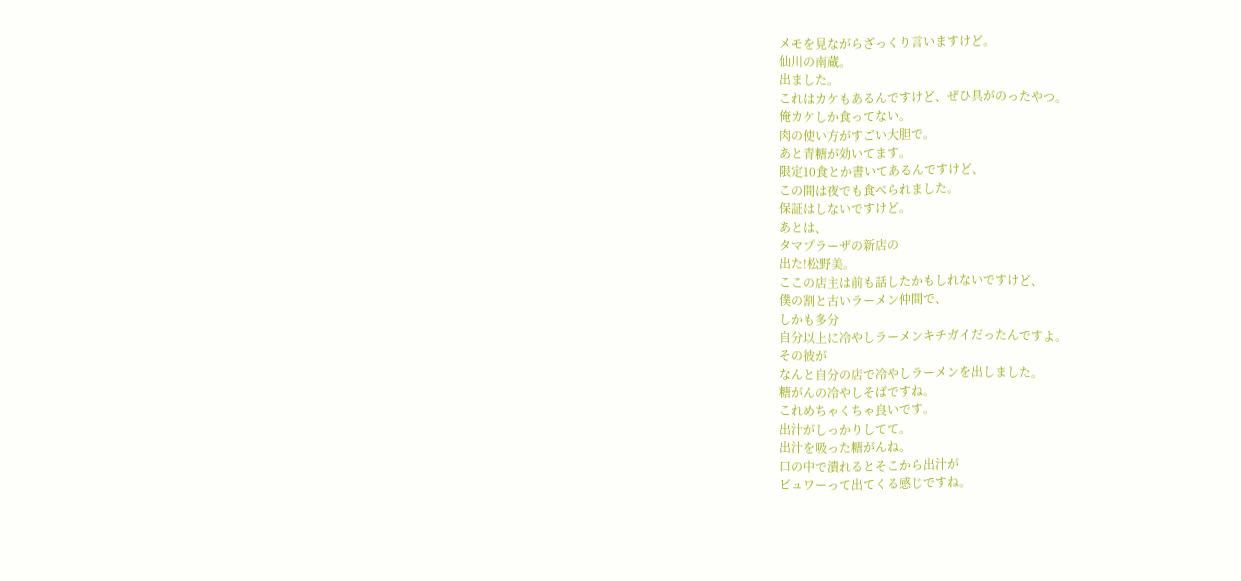メモを見ながらざっくり言いますけど。
仙川の南蔵。
出ました。
これはカケもあるんですけど、ぜひ具がのったやつ。
俺カケしか食ってない。
肉の使い方がすごい大胆で。
あと青糖が効いてます。
限定10食とか書いてあるんですけど、
この間は夜でも食べられました。
保証はしないですけど。
あとは、
タマプラーザの新店の
出た!松野美。
ここの店主は前も話したかもしれないですけど、
僕の割と古いラーメン仲間で、
しかも多分
自分以上に冷やしラーメンキチガイだったんですよ。
その彼が
なんと自分の店で冷やしラーメンを出しました。
糖がんの冷やしそばですね。
これめちゃくちゃ良いです。
出汁がしっかりしてて。
出汁を吸った糖がんね。
口の中で潰れるとそこから出汁が
ビュワーって出てくる感じですね。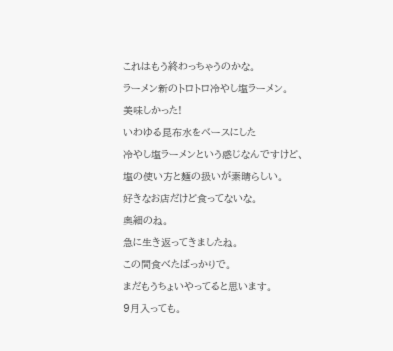これはもう終わっちゃうのかな。
ラーメン新のトロトロ冷やし塩ラーメン。
美味しかった!
いわゆる昆布水をベースにした
冷やし塩ラーメンという感じなんですけど、
塩の使い方と麺の扱いが素晴らしい。
好きなお店だけど食ってないな。
奥細のね。
急に生き返ってきましたね。
この間食べたばっかりで。
まだもうちょいやってると思います。
9月入っても。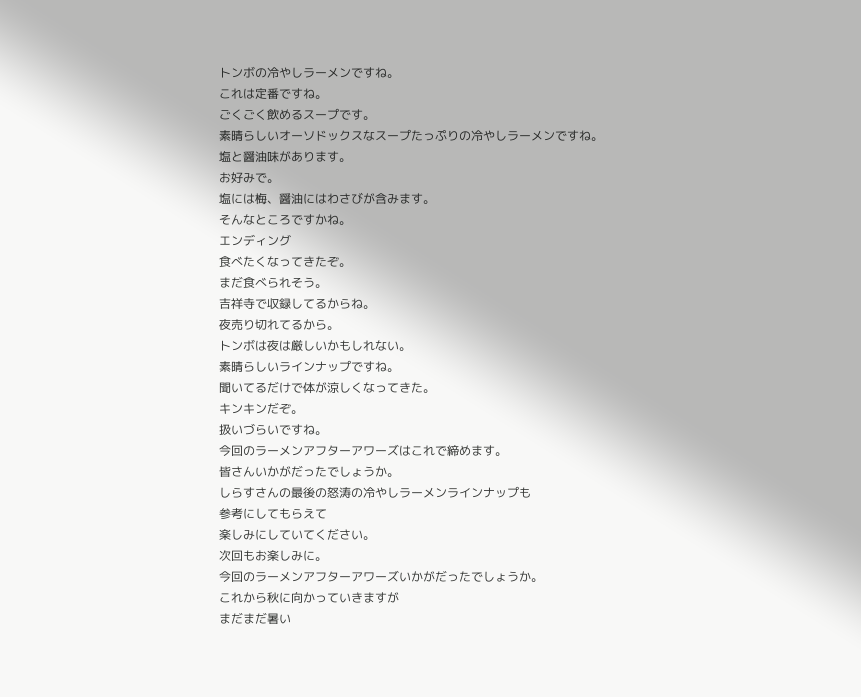トンボの冷やしラーメンですね。
これは定番ですね。
ごくごく飲めるスープです。
素晴らしいオーソドックスなスープたっぷりの冷やしラーメンですね。
塩と醤油味があります。
お好みで。
塩には梅、醤油にはわさびが含みます。
そんなところですかね。
エンディング
食べたくなってきたぞ。
まだ食べられそう。
吉祥寺で収録してるからね。
夜売り切れてるから。
トンボは夜は厳しいかもしれない。
素晴らしいラインナップですね。
聞いてるだけで体が涼しくなってきた。
キンキンだぞ。
扱いづらいですね。
今回のラーメンアフターアワーズはこれで締めます。
皆さんいかがだったでしょうか。
しらすさんの最後の怒涛の冷やしラーメンラインナップも
参考にしてもらえて
楽しみにしていてください。
次回もお楽しみに。
今回のラーメンアフターアワーズいかがだったでしょうか。
これから秋に向かっていきますが
まだまだ暑い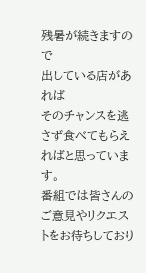残暑が続きますので
出している店があれば
そのチャンスを逃さず食べてもらえればと思っています。
番組では皆さんのご意見やリクエストをお待ちしており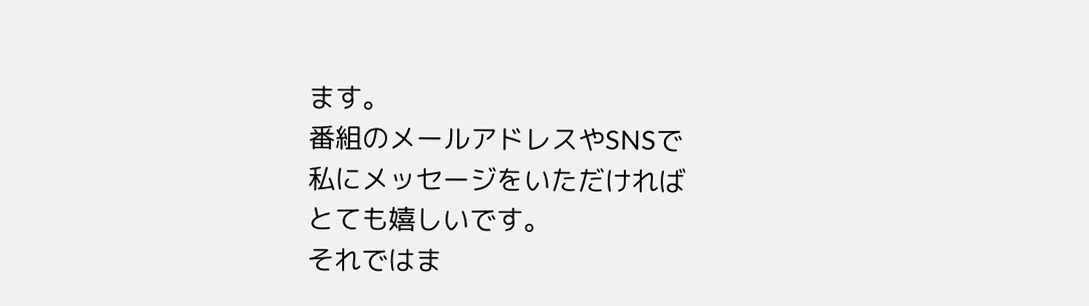ます。
番組のメールアドレスやSNSで
私にメッセージをいただければ
とても嬉しいです。
それではま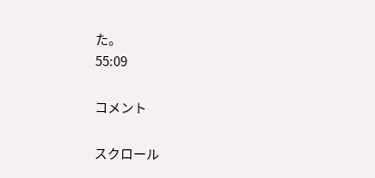た。
55:09

コメント

スクロール